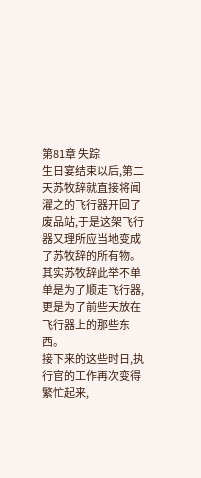第81章 失踪
生日宴结束以后,第二天苏牧辞就直接将闻濯之的飞行器开回了废品站,于是这架飞行器又理所应当地变成了苏牧辞的所有物。
其实苏牧辞此举不单单是为了顺走飞行器,更是为了前些天放在飞行器上的那些东西。
接下来的这些时日,执行官的工作再次变得繁忙起来,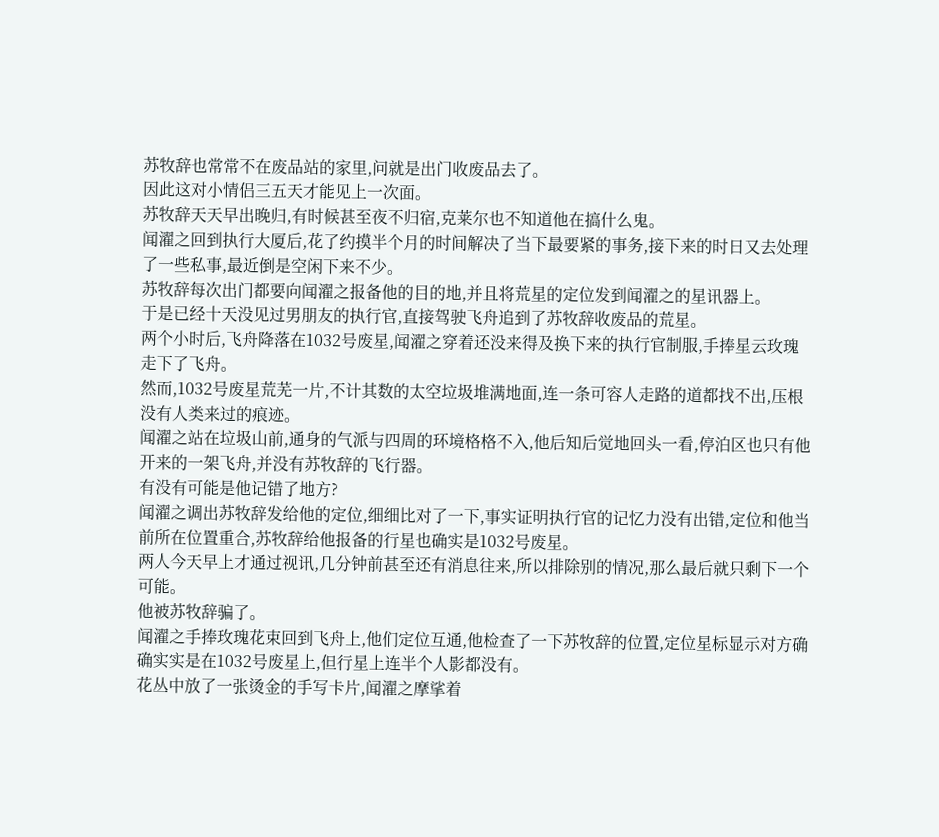苏牧辞也常常不在废品站的家里,问就是出门收废品去了。
因此这对小情侣三五天才能见上一次面。
苏牧辞天天早出晚归,有时候甚至夜不归宿,克莱尔也不知道他在搞什么鬼。
闻濯之回到执行大厦后,花了约摸半个月的时间解决了当下最要紧的事务,接下来的时日又去处理了一些私事,最近倒是空闲下来不少。
苏牧辞每次出门都要向闻濯之报备他的目的地,并且将荒星的定位发到闻濯之的星讯器上。
于是已经十天没见过男朋友的执行官,直接驾驶飞舟追到了苏牧辞收废品的荒星。
两个小时后,飞舟降落在1032号废星,闻濯之穿着还没来得及换下来的执行官制服,手捧星云玫瑰走下了飞舟。
然而,1032号废星荒芜一片,不计其数的太空垃圾堆满地面,连一条可容人走路的道都找不出,压根没有人类来过的痕迹。
闻濯之站在垃圾山前,通身的气派与四周的环境格格不入,他后知后觉地回头一看,停泊区也只有他开来的一架飞舟,并没有苏牧辞的飞行器。
有没有可能是他记错了地方?
闻濯之调出苏牧辞发给他的定位,细细比对了一下,事实证明执行官的记忆力没有出错,定位和他当前所在位置重合,苏牧辞给他报备的行星也确实是1032号废星。
两人今天早上才通过视讯,几分钟前甚至还有消息往来,所以排除别的情况,那么最后就只剩下一个可能。
他被苏牧辞骗了。
闻濯之手捧玫瑰花束回到飞舟上,他们定位互通,他检查了一下苏牧辞的位置,定位星标显示对方确确实实是在1032号废星上,但行星上连半个人影都没有。
花丛中放了一张烫金的手写卡片,闻濯之摩挲着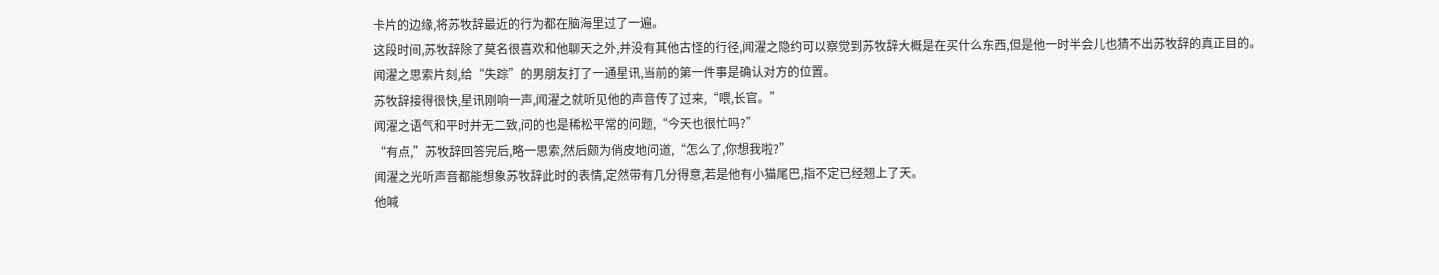卡片的边缘,将苏牧辞最近的行为都在脑海里过了一遍。
这段时间,苏牧辞除了莫名很喜欢和他聊天之外,并没有其他古怪的行径,闻濯之隐约可以察觉到苏牧辞大概是在买什么东西,但是他一时半会儿也猜不出苏牧辞的真正目的。
闻濯之思索片刻,给“失踪”的男朋友打了一通星讯,当前的第一件事是确认对方的位置。
苏牧辞接得很快,星讯刚响一声,闻濯之就听见他的声音传了过来,“喂,长官。”
闻濯之语气和平时并无二致,问的也是稀松平常的问题,“今天也很忙吗?”
“有点,”苏牧辞回答完后,略一思索,然后颇为俏皮地问道,“怎么了,你想我啦?”
闻濯之光听声音都能想象苏牧辞此时的表情,定然带有几分得意,若是他有小猫尾巴,指不定已经翘上了天。
他喊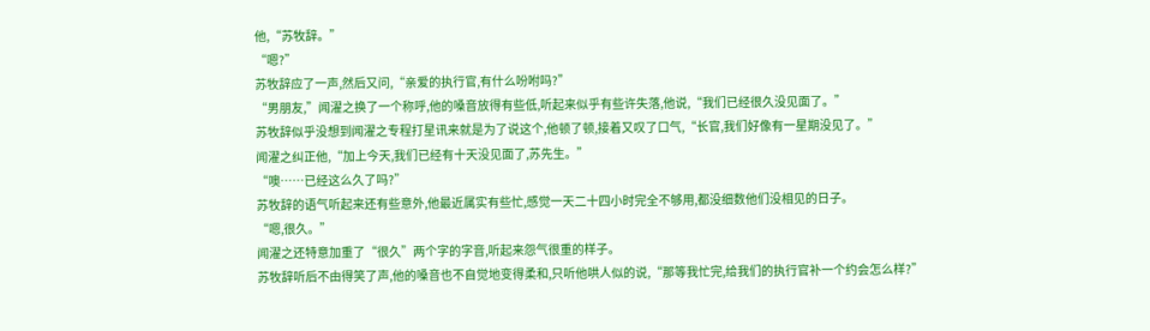他,“苏牧辞。”
“嗯?”
苏牧辞应了一声,然后又问,“亲爱的执行官,有什么吩咐吗?”
“男朋友,”闻濯之换了一个称呼,他的嗓音放得有些低,听起来似乎有些许失落,他说,“我们已经很久没见面了。”
苏牧辞似乎没想到闻濯之专程打星讯来就是为了说这个,他顿了顿,接着又叹了口气,“长官,我们好像有一星期没见了。”
闻濯之纠正他,“加上今天,我们已经有十天没见面了,苏先生。”
“噢……已经这么久了吗?”
苏牧辞的语气听起来还有些意外,他最近属实有些忙,感觉一天二十四小时完全不够用,都没细数他们没相见的日子。
“嗯,很久。”
闻濯之还特意加重了“很久”两个字的字音,听起来怨气很重的样子。
苏牧辞听后不由得笑了声,他的嗓音也不自觉地变得柔和,只听他哄人似的说,“那等我忙完,给我们的执行官补一个约会怎么样?”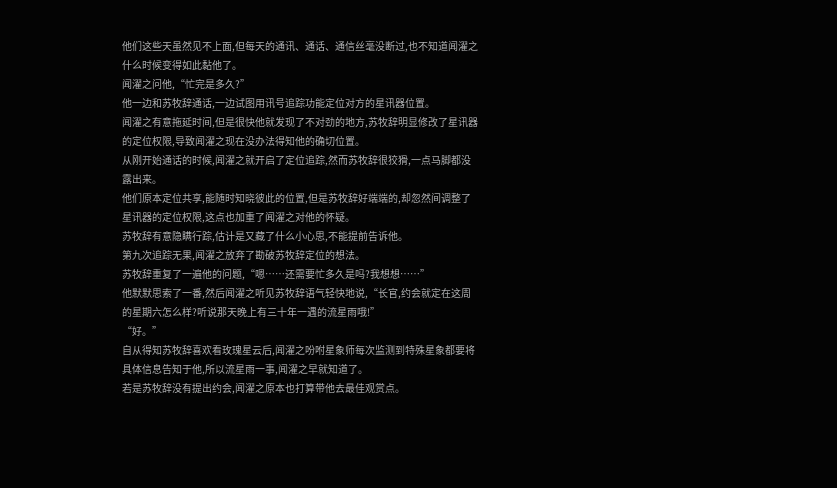他们这些天虽然见不上面,但每天的通讯、通话、通信丝毫没断过,也不知道闻濯之什么时候变得如此黏他了。
闻濯之问他,“忙完是多久?”
他一边和苏牧辞通话,一边试图用讯号追踪功能定位对方的星讯器位置。
闻濯之有意拖延时间,但是很快他就发现了不对劲的地方,苏牧辞明显修改了星讯器的定位权限,导致闻濯之现在没办法得知他的确切位置。
从刚开始通话的时候,闻濯之就开启了定位追踪,然而苏牧辞很狡猾,一点马脚都没露出来。
他们原本定位共享,能随时知晓彼此的位置,但是苏牧辞好端端的,却忽然间调整了星讯器的定位权限,这点也加重了闻濯之对他的怀疑。
苏牧辞有意隐瞒行踪,估计是又藏了什么小心思,不能提前告诉他。
第九次追踪无果,闻濯之放弃了勘破苏牧辞定位的想法。
苏牧辞重复了一遍他的问题,“嗯……还需要忙多久是吗?我想想……”
他默默思索了一番,然后闻濯之听见苏牧辞语气轻快地说,“长官,约会就定在这周的星期六怎么样?听说那天晚上有三十年一遇的流星雨哦!”
“好。”
自从得知苏牧辞喜欢看玫瑰星云后,闻濯之吩咐星象师每次监测到特殊星象都要将具体信息告知于他,所以流星雨一事,闻濯之早就知道了。
若是苏牧辞没有提出约会,闻濯之原本也打算带他去最佳观赏点。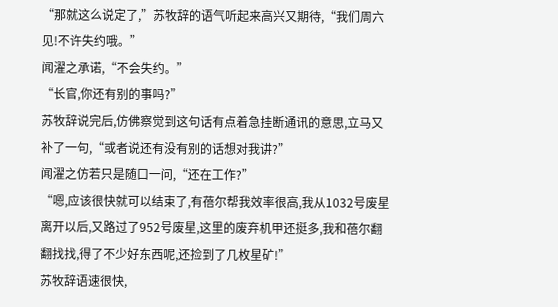“那就这么说定了,”苏牧辞的语气听起来高兴又期待,“我们周六见!不许失约哦。”
闻濯之承诺,“不会失约。”
“长官,你还有别的事吗?”
苏牧辞说完后,仿佛察觉到这句话有点着急挂断通讯的意思,立马又补了一句,“或者说还有没有别的话想对我讲?”
闻濯之仿若只是随口一问,“还在工作?”
“嗯,应该很快就可以结束了,有蓓尔帮我效率很高,我从1032号废星离开以后,又路过了952号废星,这里的废弃机甲还挺多,我和蓓尔翻翻找找,得了不少好东西呢,还捡到了几枚星矿!”
苏牧辞语速很快,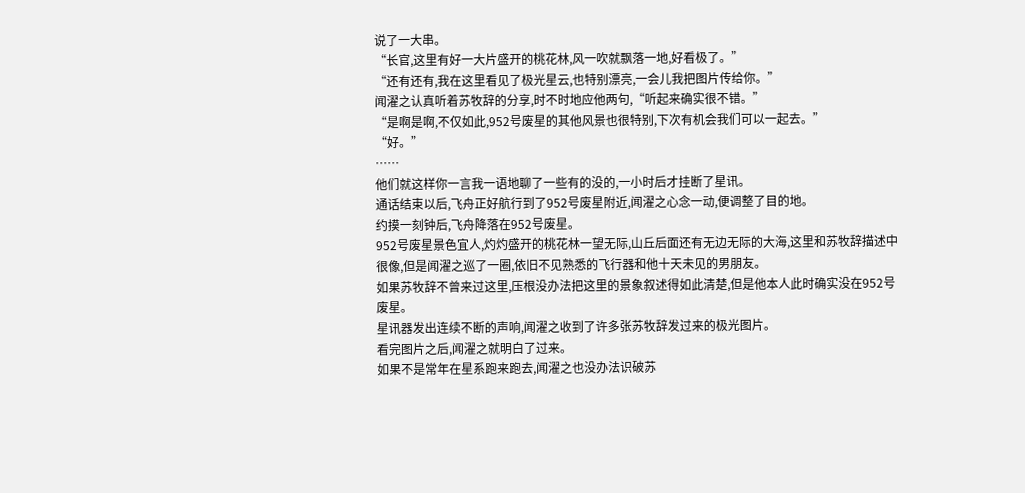说了一大串。
“长官,这里有好一大片盛开的桃花林,风一吹就飘落一地,好看极了。”
“还有还有,我在这里看见了极光星云,也特别漂亮,一会儿我把图片传给你。”
闻濯之认真听着苏牧辞的分享,时不时地应他两句,“听起来确实很不错。”
“是啊是啊,不仅如此,952号废星的其他风景也很特别,下次有机会我们可以一起去。”
“好。”
……
他们就这样你一言我一语地聊了一些有的没的,一小时后才挂断了星讯。
通话结束以后,飞舟正好航行到了952号废星附近,闻濯之心念一动,便调整了目的地。
约摸一刻钟后,飞舟降落在952号废星。
952号废星景色宜人,灼灼盛开的桃花林一望无际,山丘后面还有无边无际的大海,这里和苏牧辞描述中很像,但是闻濯之巡了一圈,依旧不见熟悉的飞行器和他十天未见的男朋友。
如果苏牧辞不曾来过这里,压根没办法把这里的景象叙述得如此清楚,但是他本人此时确实没在952号废星。
星讯器发出连续不断的声响,闻濯之收到了许多张苏牧辞发过来的极光图片。
看完图片之后,闻濯之就明白了过来。
如果不是常年在星系跑来跑去,闻濯之也没办法识破苏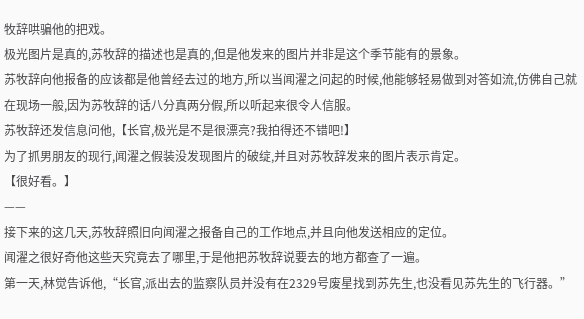牧辞哄骗他的把戏。
极光图片是真的,苏牧辞的描述也是真的,但是他发来的图片并非是这个季节能有的景象。
苏牧辞向他报备的应该都是他曾经去过的地方,所以当闻濯之问起的时候,他能够轻易做到对答如流,仿佛自己就在现场一般,因为苏牧辞的话八分真两分假,所以听起来很令人信服。
苏牧辞还发信息问他,【长官,极光是不是很漂亮?我拍得还不错吧!】
为了抓男朋友的现行,闻濯之假装没发现图片的破绽,并且对苏牧辞发来的图片表示肯定。
【很好看。】
——
接下来的这几天,苏牧辞照旧向闻濯之报备自己的工作地点,并且向他发送相应的定位。
闻濯之很好奇他这些天究竟去了哪里,于是他把苏牧辞说要去的地方都查了一遍。
第一天,林觉告诉他,“长官,派出去的监察队员并没有在2329号废星找到苏先生,也没看见苏先生的飞行器。”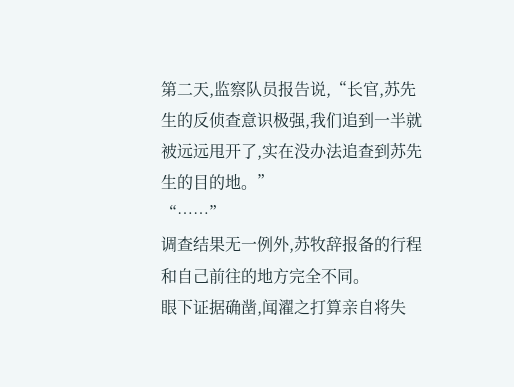第二天,监察队员报告说,“长官,苏先生的反侦查意识极强,我们追到一半就被远远甩开了,实在没办法追查到苏先生的目的地。”
“……”
调查结果无一例外,苏牧辞报备的行程和自己前往的地方完全不同。
眼下证据确凿,闻濯之打算亲自将失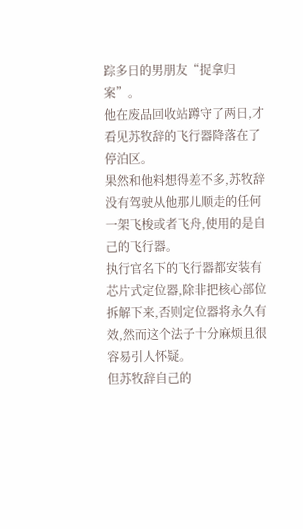踪多日的男朋友“捉拿归案”。
他在废品回收站蹲守了两日,才看见苏牧辞的飞行器降落在了停泊区。
果然和他料想得差不多,苏牧辞没有驾驶从他那儿顺走的任何一架飞梭或者飞舟,使用的是自己的飞行器。
执行官名下的飞行器都安装有芯片式定位器,除非把核心部位拆解下来,否则定位器将永久有效,然而这个法子十分麻烦且很容易引人怀疑。
但苏牧辞自己的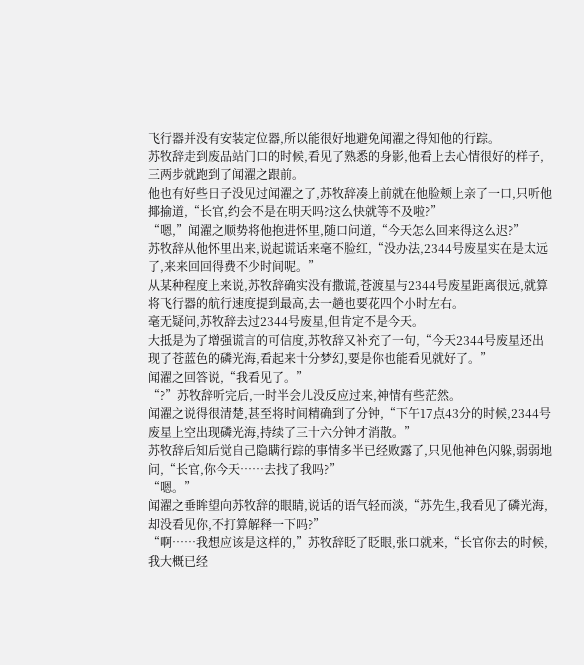飞行器并没有安装定位器,所以能很好地避免闻濯之得知他的行踪。
苏牧辞走到废品站门口的时候,看见了熟悉的身影,他看上去心情很好的样子,三两步就跑到了闻濯之跟前。
他也有好些日子没见过闻濯之了,苏牧辞凑上前就在他脸颊上亲了一口,只听他揶揄道,“长官,约会不是在明天吗?这么快就等不及啦?”
“嗯,”闻濯之顺势将他抱进怀里,随口问道,“今天怎么回来得这么迟?”
苏牧辞从他怀里出来,说起谎话来毫不脸红,“没办法,2344号废星实在是太远了,来来回回得费不少时间呢。”
从某种程度上来说,苏牧辞确实没有撒谎,苍渡星与2344号废星距离很远,就算将飞行器的航行速度提到最高,去一趟也要花四个小时左右。
毫无疑问,苏牧辞去过2344号废星,但肯定不是今天。
大抵是为了增强谎言的可信度,苏牧辞又补充了一句,“今天2344号废星还出现了苍蓝色的磷光海,看起来十分梦幻,要是你也能看见就好了。”
闻濯之回答说,“我看见了。”
“?”苏牧辞听完后,一时半会儿没反应过来,神情有些茫然。
闻濯之说得很清楚,甚至将时间精确到了分钟,“下午17点43分的时候,2344号废星上空出现磷光海,持续了三十六分钟才消散。”
苏牧辞后知后觉自己隐瞒行踪的事情多半已经败露了,只见他神色闪躲,弱弱地问,“长官,你今天……去找了我吗?”
“嗯。”
闻濯之垂眸望向苏牧辞的眼睛,说话的语气轻而淡,“苏先生,我看见了磷光海,却没看见你,不打算解释一下吗?”
“啊……我想应该是这样的,”苏牧辞眨了眨眼,张口就来,“长官你去的时候,我大概已经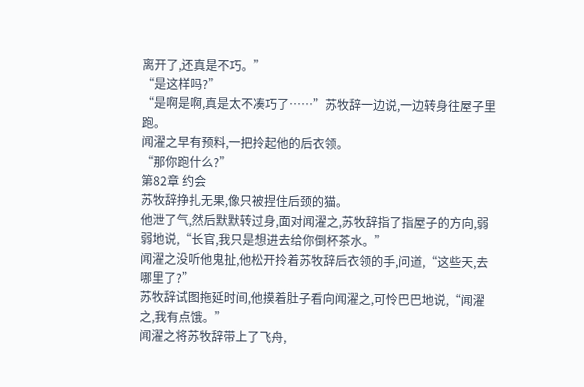离开了,还真是不巧。”
“是这样吗?”
“是啊是啊,真是太不凑巧了……”苏牧辞一边说,一边转身往屋子里跑。
闻濯之早有预料,一把拎起他的后衣领。
“那你跑什么?”
第82章 约会
苏牧辞挣扎无果,像只被捏住后颈的猫。
他泄了气,然后默默转过身,面对闻濯之,苏牧辞指了指屋子的方向,弱弱地说,“长官,我只是想进去给你倒杯茶水。”
闻濯之没听他鬼扯,他松开拎着苏牧辞后衣领的手,问道,“这些天,去哪里了?”
苏牧辞试图拖延时间,他摸着肚子看向闻濯之,可怜巴巴地说,“闻濯之,我有点饿。”
闻濯之将苏牧辞带上了飞舟,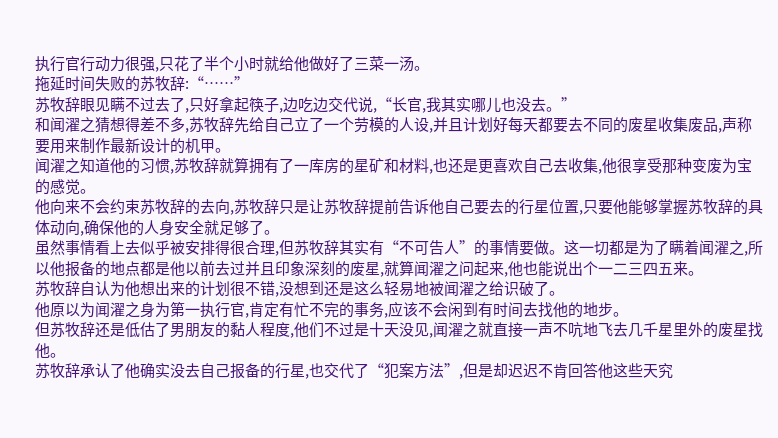执行官行动力很强,只花了半个小时就给他做好了三菜一汤。
拖延时间失败的苏牧辞:“……”
苏牧辞眼见瞒不过去了,只好拿起筷子,边吃边交代说,“长官,我其实哪儿也没去。”
和闻濯之猜想得差不多,苏牧辞先给自己立了一个劳模的人设,并且计划好每天都要去不同的废星收集废品,声称要用来制作最新设计的机甲。
闻濯之知道他的习惯,苏牧辞就算拥有了一库房的星矿和材料,也还是更喜欢自己去收集,他很享受那种变废为宝的感觉。
他向来不会约束苏牧辞的去向,苏牧辞只是让苏牧辞提前告诉他自己要去的行星位置,只要他能够掌握苏牧辞的具体动向,确保他的人身安全就足够了。
虽然事情看上去似乎被安排得很合理,但苏牧辞其实有“不可告人”的事情要做。这一切都是为了瞒着闻濯之,所以他报备的地点都是他以前去过并且印象深刻的废星,就算闻濯之问起来,他也能说出个一二三四五来。
苏牧辞自认为他想出来的计划很不错,没想到还是这么轻易地被闻濯之给识破了。
他原以为闻濯之身为第一执行官,肯定有忙不完的事务,应该不会闲到有时间去找他的地步。
但苏牧辞还是低估了男朋友的黏人程度,他们不过是十天没见,闻濯之就直接一声不吭地飞去几千星里外的废星找他。
苏牧辞承认了他确实没去自己报备的行星,也交代了“犯案方法”,但是却迟迟不肯回答他这些天究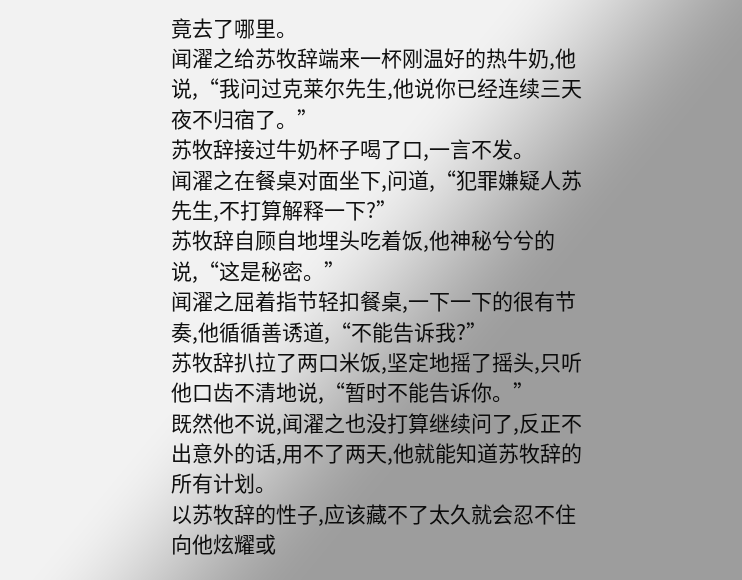竟去了哪里。
闻濯之给苏牧辞端来一杯刚温好的热牛奶,他说,“我问过克莱尔先生,他说你已经连续三天夜不归宿了。”
苏牧辞接过牛奶杯子喝了口,一言不发。
闻濯之在餐桌对面坐下,问道,“犯罪嫌疑人苏先生,不打算解释一下?”
苏牧辞自顾自地埋头吃着饭,他神秘兮兮的说,“这是秘密。”
闻濯之屈着指节轻扣餐桌,一下一下的很有节奏,他循循善诱道,“不能告诉我?”
苏牧辞扒拉了两口米饭,坚定地摇了摇头,只听他口齿不清地说,“暂时不能告诉你。”
既然他不说,闻濯之也没打算继续问了,反正不出意外的话,用不了两天,他就能知道苏牧辞的所有计划。
以苏牧辞的性子,应该藏不了太久就会忍不住向他炫耀或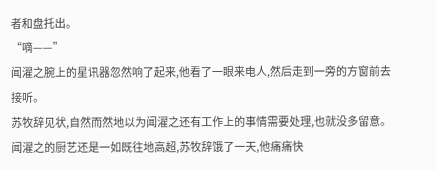者和盘托出。
“嘀——”
闻濯之腕上的星讯器忽然响了起来,他看了一眼来电人,然后走到一旁的方窗前去接听。
苏牧辞见状,自然而然地以为闻濯之还有工作上的事情需要处理,也就没多留意。
闻濯之的厨艺还是一如既往地高超,苏牧辞饿了一天,他痛痛快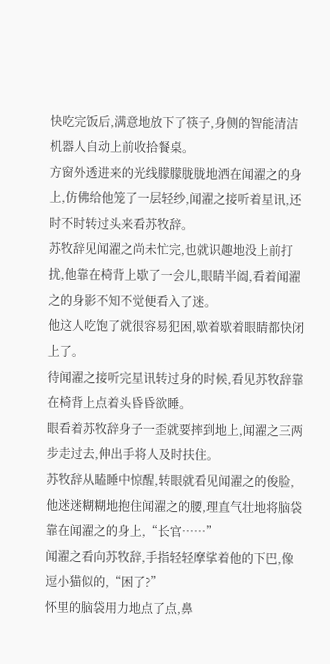快吃完饭后,满意地放下了筷子,身侧的智能清洁机器人自动上前收拾餐桌。
方窗外透进来的光线朦朦胧胧地洒在闻濯之的身上,仿佛给他笼了一层轻纱,闻濯之接听着星讯,还时不时转过头来看苏牧辞。
苏牧辞见闻濯之尚未忙完,也就识趣地没上前打扰,他靠在椅背上歇了一会儿,眼睛半阖,看着闻濯之的身影不知不觉便看入了迷。
他这人吃饱了就很容易犯困,歇着歇着眼睛都快闭上了。
待闻濯之接听完星讯转过身的时候,看见苏牧辞靠在椅背上点着头昏昏欲睡。
眼看着苏牧辞身子一歪就要摔到地上,闻濯之三两步走过去,伸出手将人及时扶住。
苏牧辞从瞌睡中惊醒,转眼就看见闻濯之的俊脸,他迷迷糊糊地抱住闻濯之的腰,理直气壮地将脑袋靠在闻濯之的身上,“长官……”
闻濯之看向苏牧辞,手指轻轻摩挲着他的下巴,像逗小猫似的,“困了?”
怀里的脑袋用力地点了点,鼻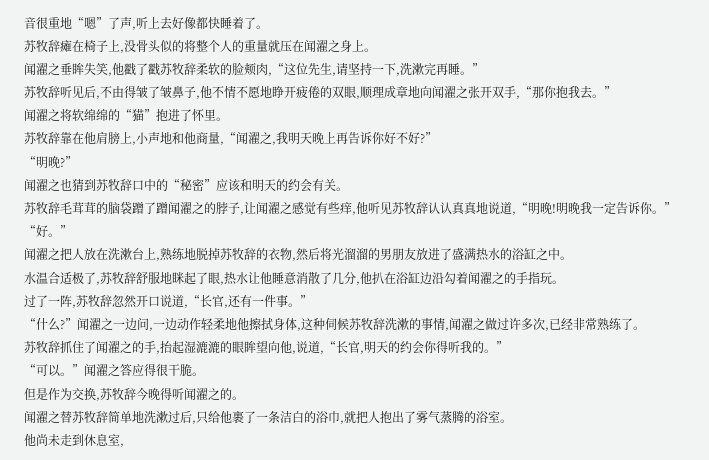音很重地“嗯”了声,听上去好像都快睡着了。
苏牧辞瘫在椅子上,没骨头似的将整个人的重量就压在闻濯之身上。
闻濯之垂眸失笑,他戳了戳苏牧辞柔软的脸颊肉,“这位先生,请坚持一下,洗漱完再睡。”
苏牧辞听见后,不由得皱了皱鼻子,他不情不愿地睁开疲倦的双眼,顺理成章地向闻濯之张开双手,“那你抱我去。”
闻濯之将软绵绵的“猫”抱进了怀里。
苏牧辞靠在他肩膀上,小声地和他商量,“闻濯之,我明天晚上再告诉你好不好?”
“明晚?”
闻濯之也猜到苏牧辞口中的“秘密”应该和明天的约会有关。
苏牧辞毛茸茸的脑袋蹭了蹭闻濯之的脖子,让闻濯之感觉有些痒,他听见苏牧辞认认真真地说道,“明晚!明晚我一定告诉你。”
“好。”
闻濯之把人放在洗漱台上,熟练地脱掉苏牧辞的衣物,然后将光溜溜的男朋友放进了盛满热水的浴缸之中。
水温合适极了,苏牧辞舒服地眯起了眼,热水让他睡意消散了几分,他扒在浴缸边沿勾着闻濯之的手指玩。
过了一阵,苏牧辞忽然开口说道,“长官,还有一件事。”
“什么?”闻濯之一边问,一边动作轻柔地他擦拭身体,这种伺候苏牧辞洗漱的事情,闻濯之做过许多次,已经非常熟练了。
苏牧辞抓住了闻濯之的手,抬起湿漉漉的眼眸望向他,说道,“长官,明天的约会你得听我的。”
“可以。”闻濯之答应得很干脆。
但是作为交换,苏牧辞今晚得听闻濯之的。
闻濯之替苏牧辞简单地洗漱过后,只给他裹了一条洁白的浴巾,就把人抱出了雾气蒸腾的浴室。
他尚未走到休息室,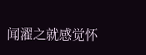闻濯之就感觉怀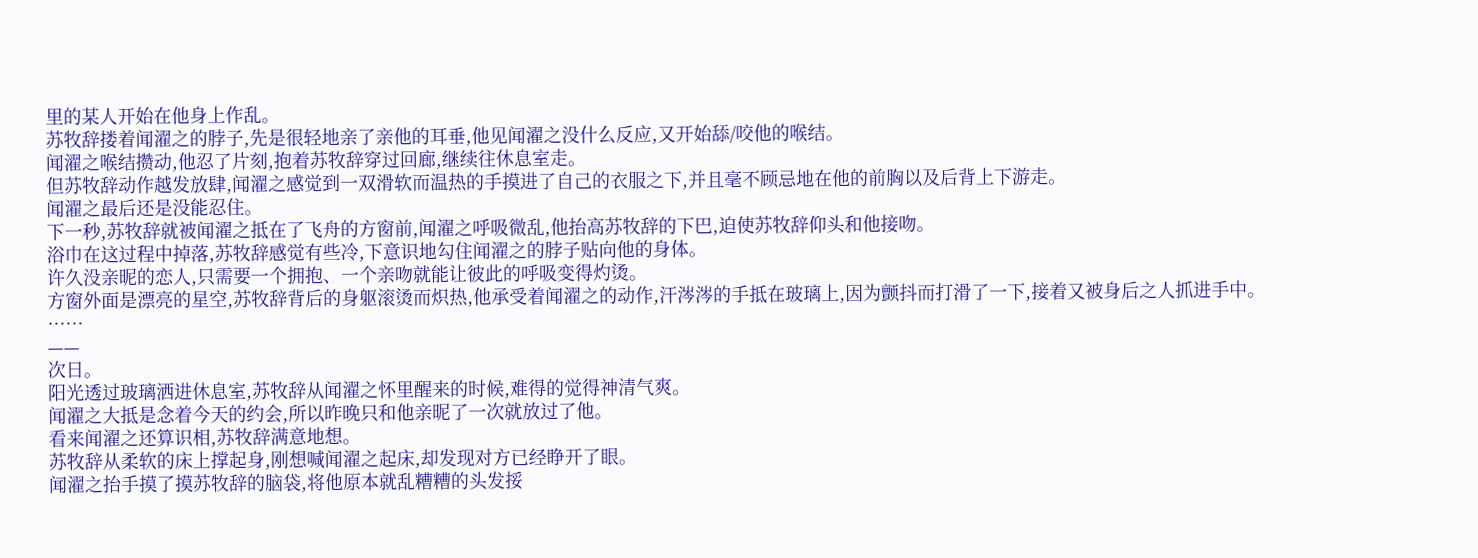里的某人开始在他身上作乱。
苏牧辞搂着闻濯之的脖子,先是很轻地亲了亲他的耳垂,他见闻濯之没什么反应,又开始舔/咬他的喉结。
闻濯之喉结攒动,他忍了片刻,抱着苏牧辞穿过回廊,继续往休息室走。
但苏牧辞动作越发放肆,闻濯之感觉到一双滑软而温热的手摸进了自己的衣服之下,并且毫不顾忌地在他的前胸以及后背上下游走。
闻濯之最后还是没能忍住。
下一秒,苏牧辞就被闻濯之抵在了飞舟的方窗前,闻濯之呼吸微乱,他抬高苏牧辞的下巴,迫使苏牧辞仰头和他接吻。
浴巾在这过程中掉落,苏牧辞感觉有些冷,下意识地勾住闻濯之的脖子贴向他的身体。
许久没亲昵的恋人,只需要一个拥抱、一个亲吻就能让彼此的呼吸变得灼烫。
方窗外面是漂亮的星空,苏牧辞背后的身躯滚烫而炽热,他承受着闻濯之的动作,汗涔涔的手抵在玻璃上,因为颤抖而打滑了一下,接着又被身后之人抓进手中。
……
——
次日。
阳光透过玻璃洒进休息室,苏牧辞从闻濯之怀里醒来的时候,难得的觉得神清气爽。
闻濯之大抵是念着今天的约会,所以昨晚只和他亲昵了一次就放过了他。
看来闻濯之还算识相,苏牧辞满意地想。
苏牧辞从柔软的床上撑起身,刚想喊闻濯之起床,却发现对方已经睁开了眼。
闻濯之抬手摸了摸苏牧辞的脑袋,将他原本就乱糟糟的头发挼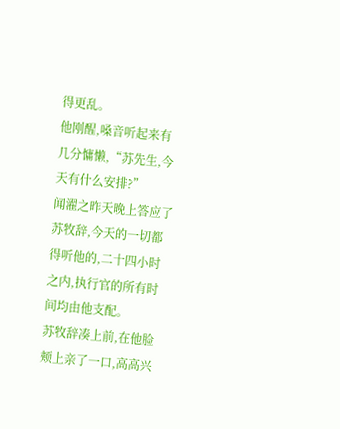得更乱。
他刚醒,嗓音听起来有几分慵懒,“苏先生,今天有什么安排?”
闻濯之昨天晚上答应了苏牧辞,今天的一切都得听他的,二十四小时之内,执行官的所有时间均由他支配。
苏牧辞凑上前,在他脸颊上亲了一口,高高兴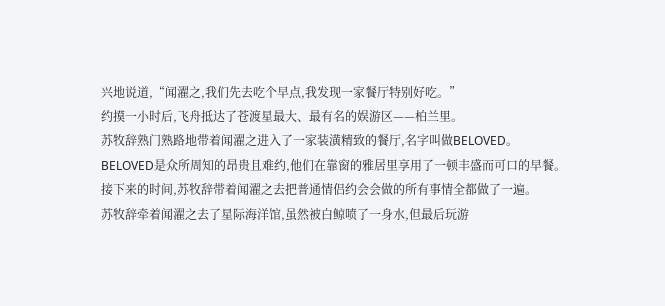兴地说道,“闻濯之,我们先去吃个早点,我发现一家餐厅特别好吃。”
约摸一小时后,飞舟抵达了苍渡星最大、最有名的娱游区——柏兰里。
苏牧辞熟门熟路地带着闻濯之进入了一家装潢精致的餐厅,名字叫做BELOVED。
BELOVED是众所周知的昂贵且难约,他们在靠窗的雅居里享用了一顿丰盛而可口的早餐。
接下来的时间,苏牧辞带着闻濯之去把普通情侣约会会做的所有事情全都做了一遍。
苏牧辞牵着闻濯之去了星际海洋馆,虽然被白鲸喷了一身水,但最后玩游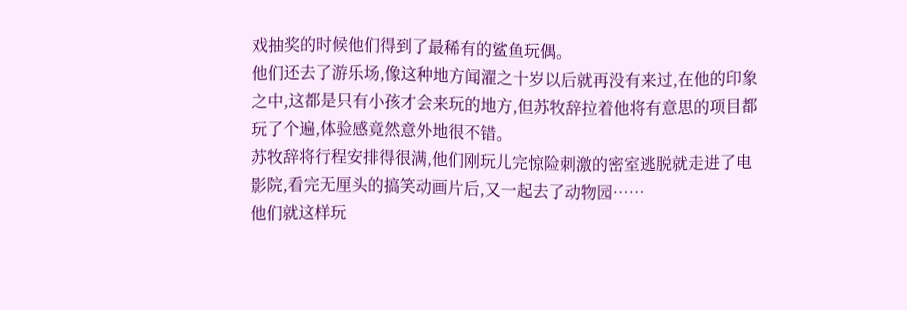戏抽奖的时候他们得到了最稀有的鲨鱼玩偶。
他们还去了游乐场,像这种地方闻濯之十岁以后就再没有来过,在他的印象之中,这都是只有小孩才会来玩的地方,但苏牧辞拉着他将有意思的项目都玩了个遍,体验感竟然意外地很不错。
苏牧辞将行程安排得很满,他们刚玩儿完惊险刺激的密室逃脱就走进了电影院,看完无厘头的搞笑动画片后,又一起去了动物园……
他们就这样玩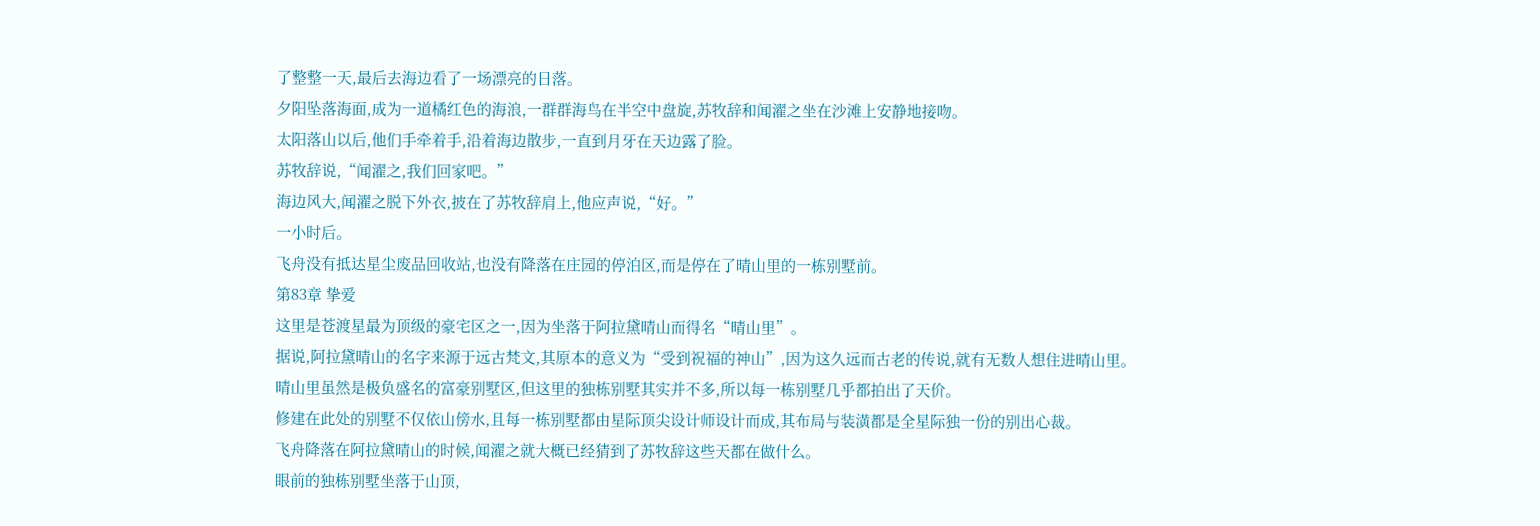了整整一天,最后去海边看了一场漂亮的日落。
夕阳坠落海面,成为一道橘红色的海浪,一群群海鸟在半空中盘旋,苏牧辞和闻濯之坐在沙滩上安静地接吻。
太阳落山以后,他们手牵着手,沿着海边散步,一直到月牙在天边露了脸。
苏牧辞说,“闻濯之,我们回家吧。”
海边风大,闻濯之脱下外衣,披在了苏牧辞肩上,他应声说,“好。”
一小时后。
飞舟没有抵达星尘废品回收站,也没有降落在庄园的停泊区,而是停在了晴山里的一栋别墅前。
第83章 挚爱
这里是苍渡星最为顶级的豪宅区之一,因为坐落于阿拉黛晴山而得名“晴山里”。
据说,阿拉黛晴山的名字来源于远古梵文,其原本的意义为“受到祝福的神山”,因为这久远而古老的传说,就有无数人想住进晴山里。
晴山里虽然是极负盛名的富豪别墅区,但这里的独栋别墅其实并不多,所以每一栋别墅几乎都拍出了天价。
修建在此处的别墅不仅依山傍水,且每一栋别墅都由星际顶尖设计师设计而成,其布局与装潢都是全星际独一份的别出心裁。
飞舟降落在阿拉黛晴山的时候,闻濯之就大概已经猜到了苏牧辞这些天都在做什么。
眼前的独栋别墅坐落于山顶,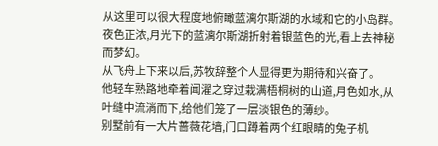从这里可以很大程度地俯瞰蓝漓尔斯湖的水域和它的小岛群。
夜色正浓,月光下的蓝漓尔斯湖折射着银蓝色的光,看上去神秘而梦幻。
从飞舟上下来以后,苏牧辞整个人显得更为期待和兴奋了。
他轻车熟路地牵着闻濯之穿过栽满梧桐树的山道,月色如水,从叶缝中流淌而下,给他们笼了一层淡银色的薄纱。
别墅前有一大片蔷薇花墙,门口蹲着两个红眼睛的兔子机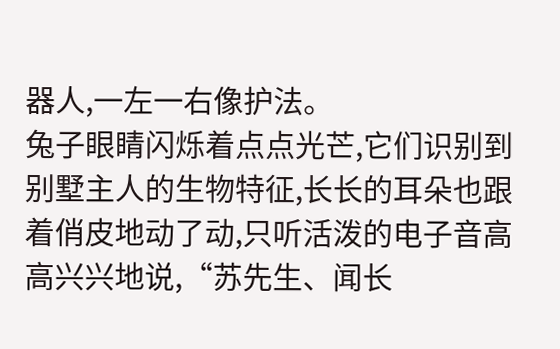器人,一左一右像护法。
兔子眼睛闪烁着点点光芒,它们识别到别墅主人的生物特征,长长的耳朵也跟着俏皮地动了动,只听活泼的电子音高高兴兴地说,“苏先生、闻长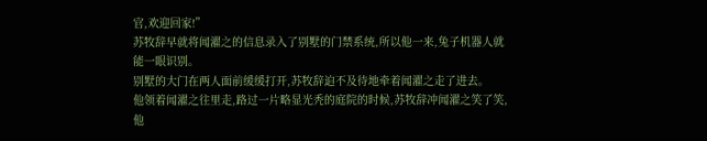官,欢迎回家!”
苏牧辞早就将闻濯之的信息录入了别墅的门禁系统,所以他一来,兔子机器人就能一眼识别。
别墅的大门在两人面前缓缓打开,苏牧辞迫不及待地牵着闻濯之走了进去。
他领着闻濯之往里走,路过一片略显光秃的庭院的时候,苏牧辞冲闻濯之笑了笑,他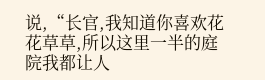说,“长官,我知道你喜欢花花草草,所以这里一半的庭院我都让人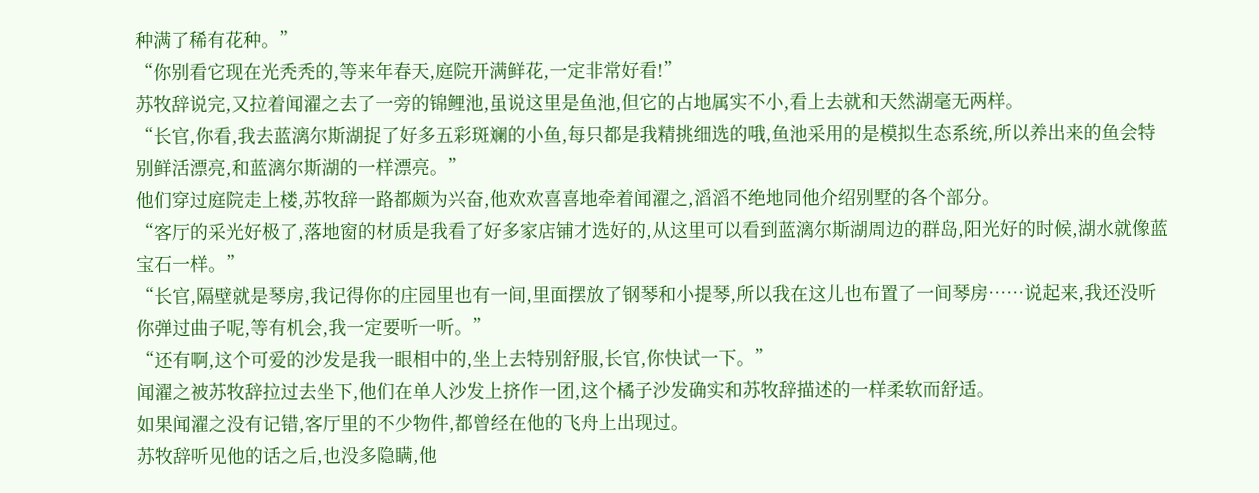种满了稀有花种。”
“你别看它现在光秃秃的,等来年春天,庭院开满鲜花,一定非常好看!”
苏牧辞说完,又拉着闻濯之去了一旁的锦鲤池,虽说这里是鱼池,但它的占地属实不小,看上去就和天然湖毫无两样。
“长官,你看,我去蓝漓尔斯湖捉了好多五彩斑斓的小鱼,每只都是我精挑细选的哦,鱼池采用的是模拟生态系统,所以养出来的鱼会特别鲜活漂亮,和蓝漓尔斯湖的一样漂亮。”
他们穿过庭院走上楼,苏牧辞一路都颇为兴奋,他欢欢喜喜地牵着闻濯之,滔滔不绝地同他介绍别墅的各个部分。
“客厅的采光好极了,落地窗的材质是我看了好多家店铺才选好的,从这里可以看到蓝漓尔斯湖周边的群岛,阳光好的时候,湖水就像蓝宝石一样。”
“长官,隔壁就是琴房,我记得你的庄园里也有一间,里面摆放了钢琴和小提琴,所以我在这儿也布置了一间琴房……说起来,我还没听你弹过曲子呢,等有机会,我一定要听一听。”
“还有啊,这个可爱的沙发是我一眼相中的,坐上去特别舒服,长官,你快试一下。”
闻濯之被苏牧辞拉过去坐下,他们在单人沙发上挤作一团,这个橘子沙发确实和苏牧辞描述的一样柔软而舒适。
如果闻濯之没有记错,客厅里的不少物件,都曾经在他的飞舟上出现过。
苏牧辞听见他的话之后,也没多隐瞒,他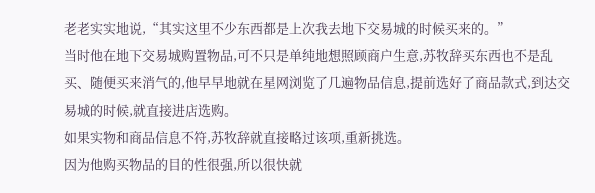老老实实地说,“其实这里不少东西都是上次我去地下交易城的时候买来的。”
当时他在地下交易城购置物品,可不只是单纯地想照顾商户生意,苏牧辞买东西也不是乱买、随便买来消气的,他早早地就在星网浏览了几遍物品信息,提前选好了商品款式,到达交易城的时候,就直接进店选购。
如果实物和商品信息不符,苏牧辞就直接略过该项,重新挑选。
因为他购买物品的目的性很强,所以很快就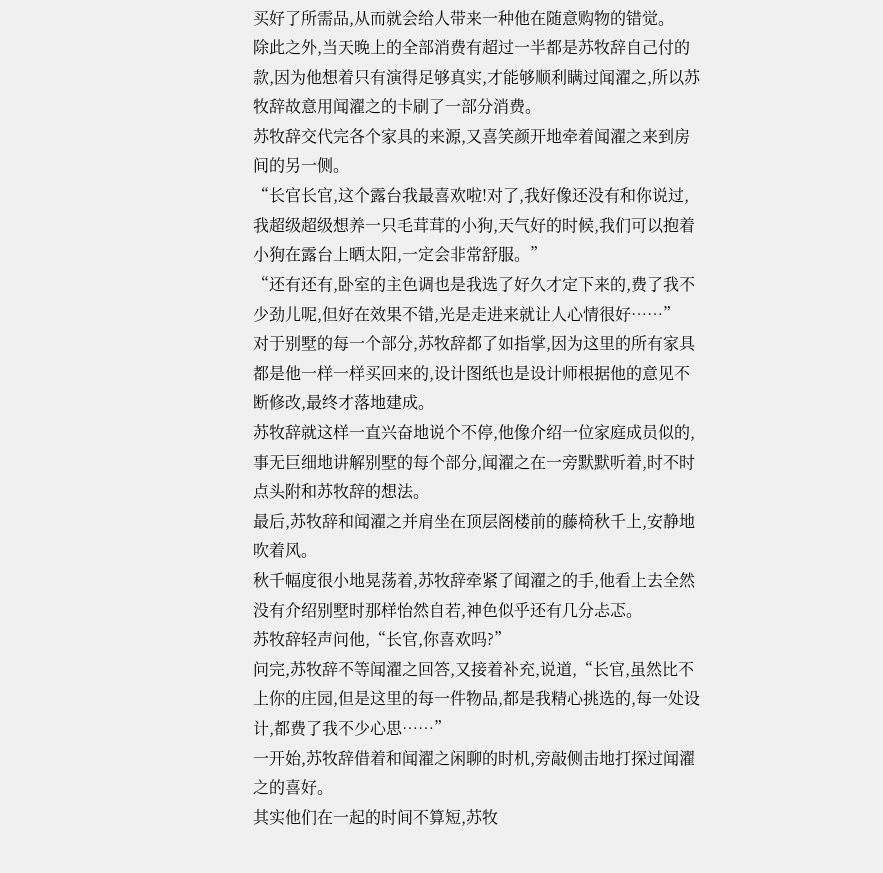买好了所需品,从而就会给人带来一种他在随意购物的错觉。
除此之外,当天晚上的全部消费有超过一半都是苏牧辞自己付的款,因为他想着只有演得足够真实,才能够顺利瞒过闻濯之,所以苏牧辞故意用闻濯之的卡刷了一部分消费。
苏牧辞交代完各个家具的来源,又喜笑颜开地牵着闻濯之来到房间的另一侧。
“长官长官,这个露台我最喜欢啦!对了,我好像还没有和你说过,我超级超级想养一只毛茸茸的小狗,天气好的时候,我们可以抱着小狗在露台上晒太阳,一定会非常舒服。”
“还有还有,卧室的主色调也是我选了好久才定下来的,费了我不少劲儿呢,但好在效果不错,光是走进来就让人心情很好……”
对于别墅的每一个部分,苏牧辞都了如指掌,因为这里的所有家具都是他一样一样买回来的,设计图纸也是设计师根据他的意见不断修改,最终才落地建成。
苏牧辞就这样一直兴奋地说个不停,他像介绍一位家庭成员似的,事无巨细地讲解别墅的每个部分,闻濯之在一旁默默听着,时不时点头附和苏牧辞的想法。
最后,苏牧辞和闻濯之并肩坐在顶层阁楼前的藤椅秋千上,安静地吹着风。
秋千幅度很小地晃荡着,苏牧辞牵紧了闻濯之的手,他看上去全然没有介绍别墅时那样怡然自若,神色似乎还有几分忐忑。
苏牧辞轻声问他,“长官,你喜欢吗?”
问完,苏牧辞不等闻濯之回答,又接着补充,说道,“长官,虽然比不上你的庄园,但是这里的每一件物品,都是我精心挑选的,每一处设计,都费了我不少心思……”
一开始,苏牧辞借着和闻濯之闲聊的时机,旁敲侧击地打探过闻濯之的喜好。
其实他们在一起的时间不算短,苏牧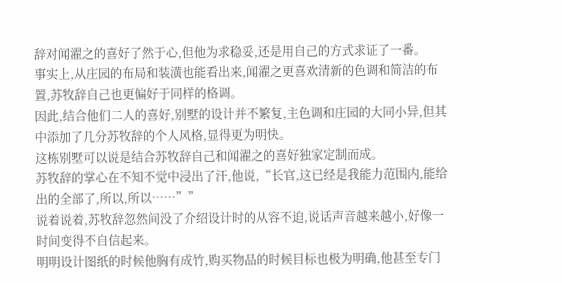辞对闻濯之的喜好了然于心,但他为求稳妥,还是用自己的方式求证了一番。
事实上,从庄园的布局和装潢也能看出来,闻濯之更喜欢清新的色调和简洁的布置,苏牧辞自己也更偏好于同样的格调。
因此,结合他们二人的喜好,别墅的设计并不繁复,主色调和庄园的大同小异,但其中添加了几分苏牧辞的个人风格,显得更为明快。
这栋别墅可以说是结合苏牧辞自己和闻濯之的喜好独家定制而成。
苏牧辞的掌心在不知不觉中浸出了汗,他说,“长官,这已经是我能力范围内,能给出的全部了,所以,所以……””
说着说着,苏牧辞忽然间没了介绍设计时的从容不迫,说话声音越来越小,好像一时间变得不自信起来。
明明设计图纸的时候他胸有成竹,购买物品的时候目标也极为明确,他甚至专门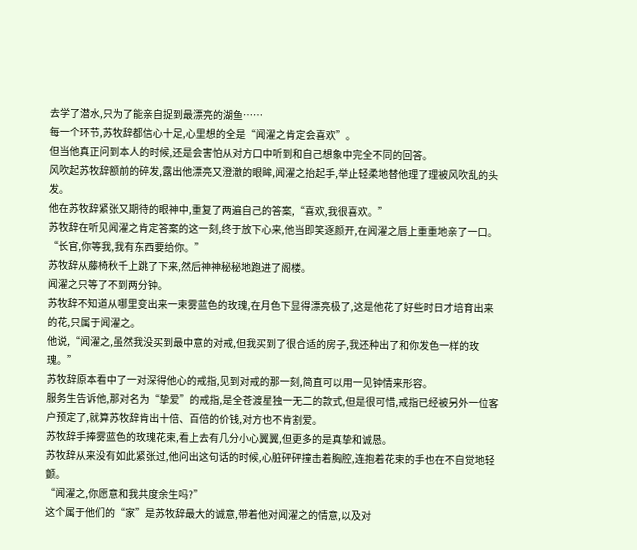去学了潜水,只为了能亲自捉到最漂亮的湖鱼……
每一个环节,苏牧辞都信心十足,心里想的全是“闻濯之肯定会喜欢”。
但当他真正问到本人的时候,还是会害怕从对方口中听到和自己想象中完全不同的回答。
风吹起苏牧辞额前的碎发,露出他漂亮又澄澈的眼眸,闻濯之抬起手,举止轻柔地替他理了理被风吹乱的头发。
他在苏牧辞紧张又期待的眼神中,重复了两遍自己的答案,“喜欢,我很喜欢。”
苏牧辞在听见闻濯之肯定答案的这一刻,终于放下心来,他当即笑逐颜开,在闻濯之唇上重重地亲了一口。
“长官,你等我,我有东西要给你。”
苏牧辞从藤椅秋千上跳了下来,然后神神秘秘地跑进了阁楼。
闻濯之只等了不到两分钟。
苏牧辞不知道从哪里变出来一束雾蓝色的玫瑰,在月色下显得漂亮极了,这是他花了好些时日才培育出来的花,只属于闻濯之。
他说,“闻濯之,虽然我没买到最中意的对戒,但我买到了很合适的房子,我还种出了和你发色一样的玫瑰。”
苏牧辞原本看中了一对深得他心的戒指,见到对戒的那一刻,简直可以用一见钟情来形容。
服务生告诉他,那对名为“挚爱”的戒指,是全苍渡星独一无二的款式,但是很可惜,戒指已经被另外一位客户预定了,就算苏牧辞肯出十倍、百倍的价钱,对方也不肯割爱。
苏牧辞手捧雾蓝色的玫瑰花束,看上去有几分小心翼翼,但更多的是真挚和诚恳。
苏牧辞从来没有如此紧张过,他问出这句话的时候,心脏砰砰撞击着胸腔,连抱着花束的手也在不自觉地轻颤。
“闻濯之,你愿意和我共度余生吗?”
这个属于他们的“家”是苏牧辞最大的诚意,带着他对闻濯之的情意,以及对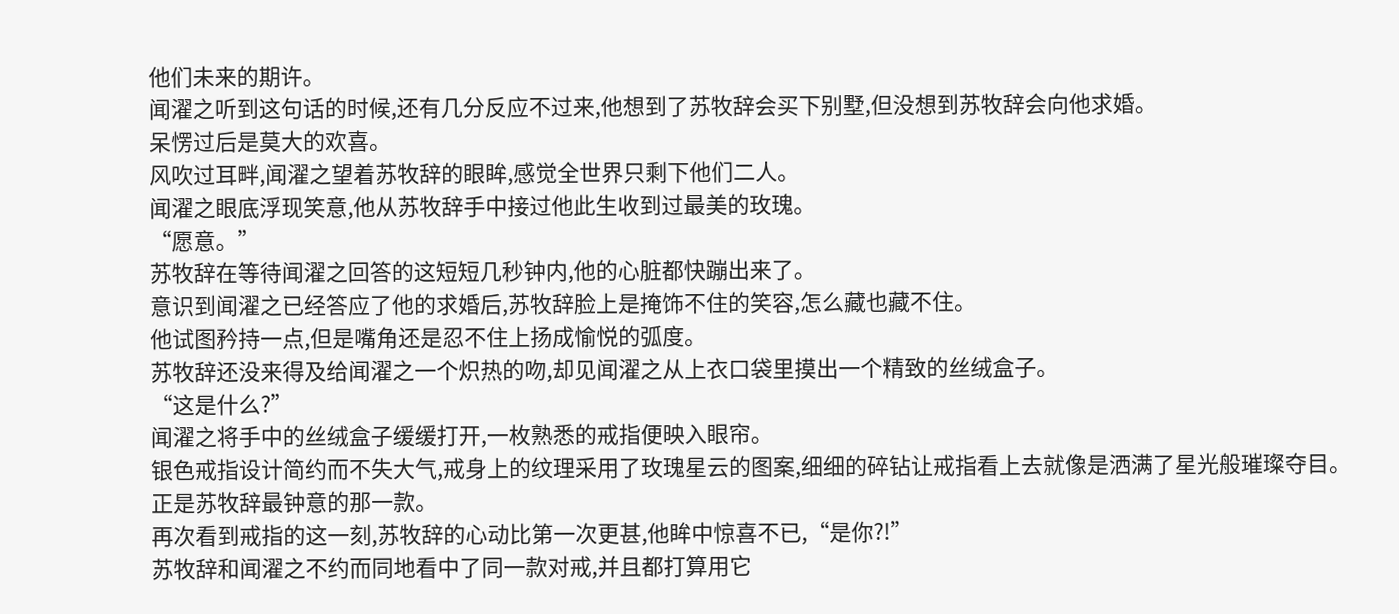他们未来的期许。
闻濯之听到这句话的时候,还有几分反应不过来,他想到了苏牧辞会买下别墅,但没想到苏牧辞会向他求婚。
呆愣过后是莫大的欢喜。
风吹过耳畔,闻濯之望着苏牧辞的眼眸,感觉全世界只剩下他们二人。
闻濯之眼底浮现笑意,他从苏牧辞手中接过他此生收到过最美的玫瑰。
“愿意。”
苏牧辞在等待闻濯之回答的这短短几秒钟内,他的心脏都快蹦出来了。
意识到闻濯之已经答应了他的求婚后,苏牧辞脸上是掩饰不住的笑容,怎么藏也藏不住。
他试图矜持一点,但是嘴角还是忍不住上扬成愉悦的弧度。
苏牧辞还没来得及给闻濯之一个炽热的吻,却见闻濯之从上衣口袋里摸出一个精致的丝绒盒子。
“这是什么?”
闻濯之将手中的丝绒盒子缓缓打开,一枚熟悉的戒指便映入眼帘。
银色戒指设计简约而不失大气,戒身上的纹理采用了玫瑰星云的图案,细细的碎钻让戒指看上去就像是洒满了星光般璀璨夺目。
正是苏牧辞最钟意的那一款。
再次看到戒指的这一刻,苏牧辞的心动比第一次更甚,他眸中惊喜不已,“是你?!”
苏牧辞和闻濯之不约而同地看中了同一款对戒,并且都打算用它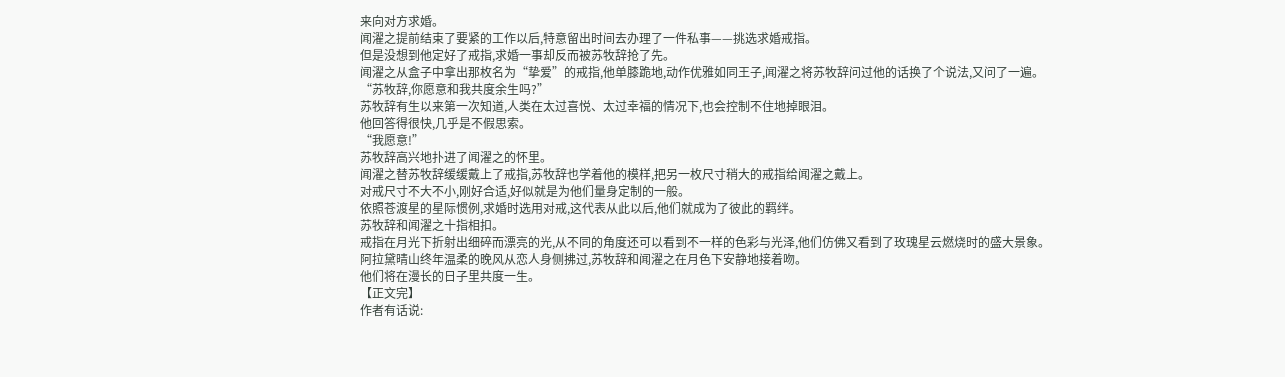来向对方求婚。
闻濯之提前结束了要紧的工作以后,特意留出时间去办理了一件私事——挑选求婚戒指。
但是没想到他定好了戒指,求婚一事却反而被苏牧辞抢了先。
闻濯之从盒子中拿出那枚名为“挚爱”的戒指,他单膝跪地,动作优雅如同王子,闻濯之将苏牧辞问过他的话换了个说法,又问了一遍。
“苏牧辞,你愿意和我共度余生吗?”
苏牧辞有生以来第一次知道,人类在太过喜悦、太过幸福的情况下,也会控制不住地掉眼泪。
他回答得很快,几乎是不假思索。
“我愿意!”
苏牧辞高兴地扑进了闻濯之的怀里。
闻濯之替苏牧辞缓缓戴上了戒指,苏牧辞也学着他的模样,把另一枚尺寸稍大的戒指给闻濯之戴上。
对戒尺寸不大不小,刚好合适,好似就是为他们量身定制的一般。
依照苍渡星的星际惯例,求婚时选用对戒,这代表从此以后,他们就成为了彼此的羁绊。
苏牧辞和闻濯之十指相扣。
戒指在月光下折射出细碎而漂亮的光,从不同的角度还可以看到不一样的色彩与光泽,他们仿佛又看到了玫瑰星云燃烧时的盛大景象。
阿拉黛晴山终年温柔的晚风从恋人身侧拂过,苏牧辞和闻濯之在月色下安静地接着吻。
他们将在漫长的日子里共度一生。
【正文完】
作者有话说: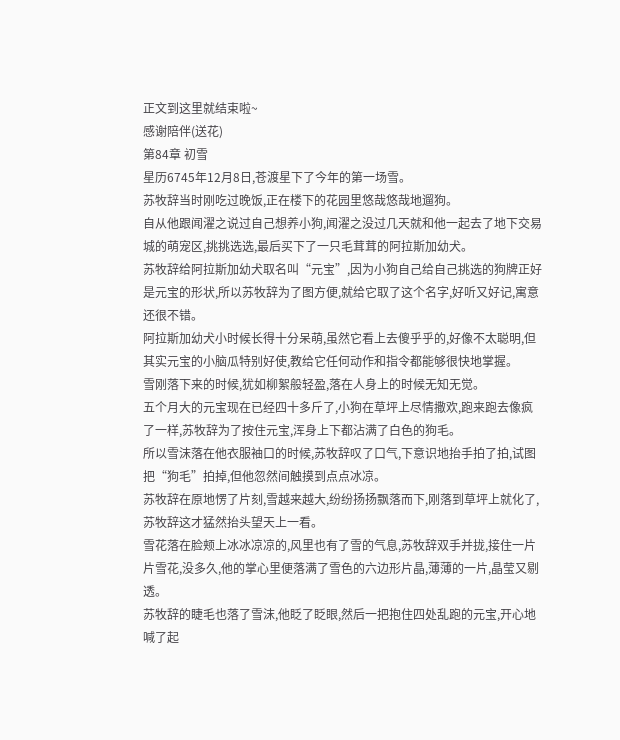正文到这里就结束啦~
感谢陪伴(送花)
第84章 初雪
星历6745年12月8日,苍渡星下了今年的第一场雪。
苏牧辞当时刚吃过晚饭,正在楼下的花园里悠哉悠哉地遛狗。
自从他跟闻濯之说过自己想养小狗,闻濯之没过几天就和他一起去了地下交易城的萌宠区,挑挑选选,最后买下了一只毛茸茸的阿拉斯加幼犬。
苏牧辞给阿拉斯加幼犬取名叫“元宝”,因为小狗自己给自己挑选的狗牌正好是元宝的形状,所以苏牧辞为了图方便,就给它取了这个名字,好听又好记,寓意还很不错。
阿拉斯加幼犬小时候长得十分呆萌,虽然它看上去傻乎乎的,好像不太聪明,但其实元宝的小脑瓜特别好使,教给它任何动作和指令都能够很快地掌握。
雪刚落下来的时候,犹如柳絮般轻盈,落在人身上的时候无知无觉。
五个月大的元宝现在已经四十多斤了,小狗在草坪上尽情撒欢,跑来跑去像疯了一样,苏牧辞为了按住元宝,浑身上下都沾满了白色的狗毛。
所以雪沫落在他衣服袖口的时候,苏牧辞叹了口气,下意识地抬手拍了拍,试图把“狗毛”拍掉,但他忽然间触摸到点点冰凉。
苏牧辞在原地愣了片刻,雪越来越大,纷纷扬扬飘落而下,刚落到草坪上就化了,苏牧辞这才猛然抬头望天上一看。
雪花落在脸颊上冰冰凉凉的,风里也有了雪的气息,苏牧辞双手并拢,接住一片片雪花,没多久,他的掌心里便落满了雪色的六边形片晶,薄薄的一片,晶莹又剔透。
苏牧辞的睫毛也落了雪沫,他眨了眨眼,然后一把抱住四处乱跑的元宝,开心地喊了起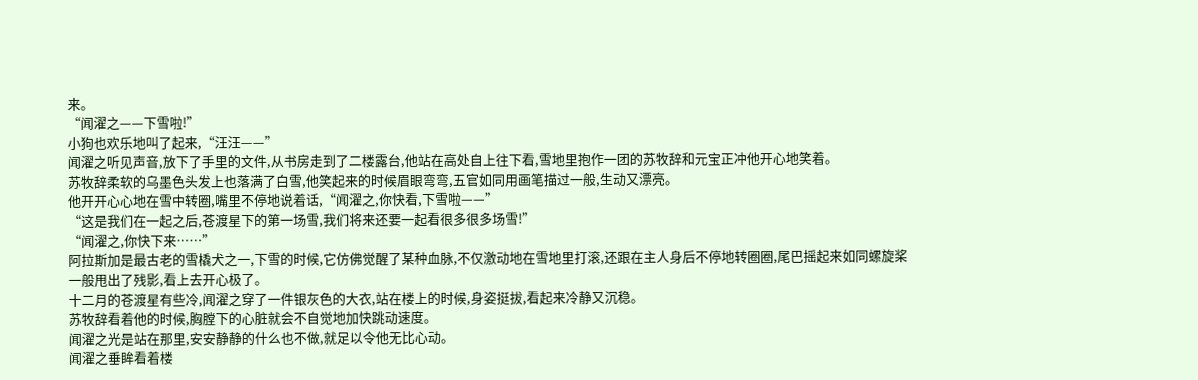来。
“闻濯之——下雪啦!”
小狗也欢乐地叫了起来,“汪汪——”
闻濯之听见声音,放下了手里的文件,从书房走到了二楼露台,他站在高处自上往下看,雪地里抱作一团的苏牧辞和元宝正冲他开心地笑着。
苏牧辞柔软的乌墨色头发上也落满了白雪,他笑起来的时候眉眼弯弯,五官如同用画笔描过一般,生动又漂亮。
他开开心心地在雪中转圈,嘴里不停地说着话,“闻濯之,你快看,下雪啦——”
“这是我们在一起之后,苍渡星下的第一场雪,我们将来还要一起看很多很多场雪!”
“闻濯之,你快下来……”
阿拉斯加是最古老的雪橇犬之一,下雪的时候,它仿佛觉醒了某种血脉,不仅激动地在雪地里打滚,还跟在主人身后不停地转圈圈,尾巴摇起来如同螺旋桨一般甩出了残影,看上去开心极了。
十二月的苍渡星有些冷,闻濯之穿了一件银灰色的大衣,站在楼上的时候,身姿挺拔,看起来冷静又沉稳。
苏牧辞看着他的时候,胸膛下的心脏就会不自觉地加快跳动速度。
闻濯之光是站在那里,安安静静的什么也不做,就足以令他无比心动。
闻濯之垂眸看着楼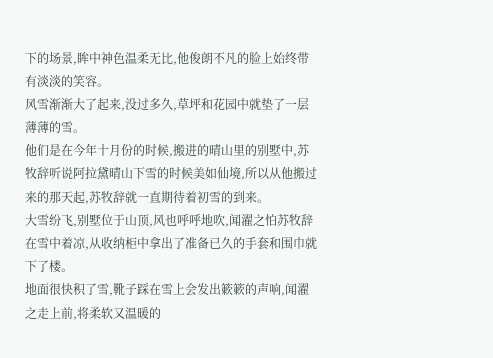下的场景,眸中神色温柔无比,他俊朗不凡的脸上始终带有淡淡的笑容。
风雪渐渐大了起来,没过多久,草坪和花园中就垫了一层薄薄的雪。
他们是在今年十月份的时候,搬进的晴山里的别墅中,苏牧辞听说阿拉黛晴山下雪的时候美如仙境,所以从他搬过来的那天起,苏牧辞就一直期待着初雪的到来。
大雪纷飞,别墅位于山顶,风也呼呼地吹,闻濯之怕苏牧辞在雪中着凉,从收纳柜中拿出了准备已久的手套和围巾就下了楼。
地面很快积了雪,靴子踩在雪上会发出簌簌的声响,闻濯之走上前,将柔软又温暖的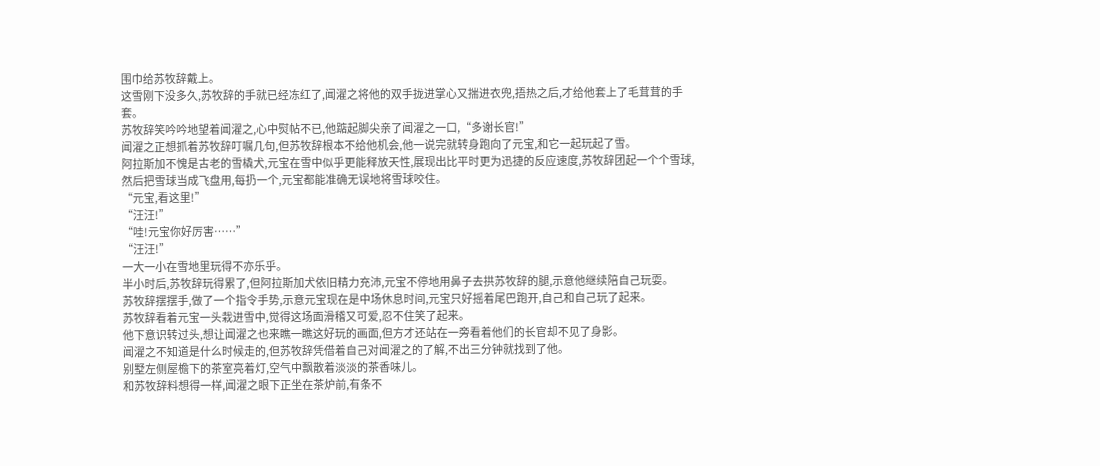围巾给苏牧辞戴上。
这雪刚下没多久,苏牧辞的手就已经冻红了,闻濯之将他的双手拢进掌心又揣进衣兜,捂热之后,才给他套上了毛茸茸的手套。
苏牧辞笑吟吟地望着闻濯之,心中熨帖不已,他踮起脚尖亲了闻濯之一口,“多谢长官!”
闻濯之正想抓着苏牧辞叮嘱几句,但苏牧辞根本不给他机会,他一说完就转身跑向了元宝,和它一起玩起了雪。
阿拉斯加不愧是古老的雪橇犬,元宝在雪中似乎更能释放天性,展现出比平时更为迅捷的反应速度,苏牧辞团起一个个雪球,然后把雪球当成飞盘用,每扔一个,元宝都能准确无误地将雪球咬住。
“元宝,看这里!”
“汪汪!”
“哇!元宝你好厉害……”
“汪汪!”
一大一小在雪地里玩得不亦乐乎。
半小时后,苏牧辞玩得累了,但阿拉斯加犬依旧精力充沛,元宝不停地用鼻子去拱苏牧辞的腿,示意他继续陪自己玩耍。
苏牧辞摆摆手,做了一个指令手势,示意元宝现在是中场休息时间,元宝只好摇着尾巴跑开,自己和自己玩了起来。
苏牧辞看着元宝一头栽进雪中,觉得这场面滑稽又可爱,忍不住笑了起来。
他下意识转过头,想让闻濯之也来瞧一瞧这好玩的画面,但方才还站在一旁看着他们的长官却不见了身影。
闻濯之不知道是什么时候走的,但苏牧辞凭借着自己对闻濯之的了解,不出三分钟就找到了他。
别墅左侧屋檐下的茶室亮着灯,空气中飘散着淡淡的茶香味儿。
和苏牧辞料想得一样,闻濯之眼下正坐在茶炉前,有条不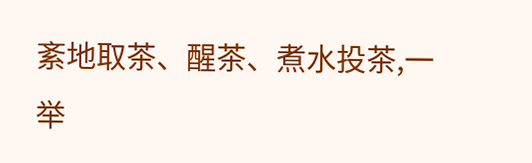紊地取茶、醒茶、煮水投茶,一举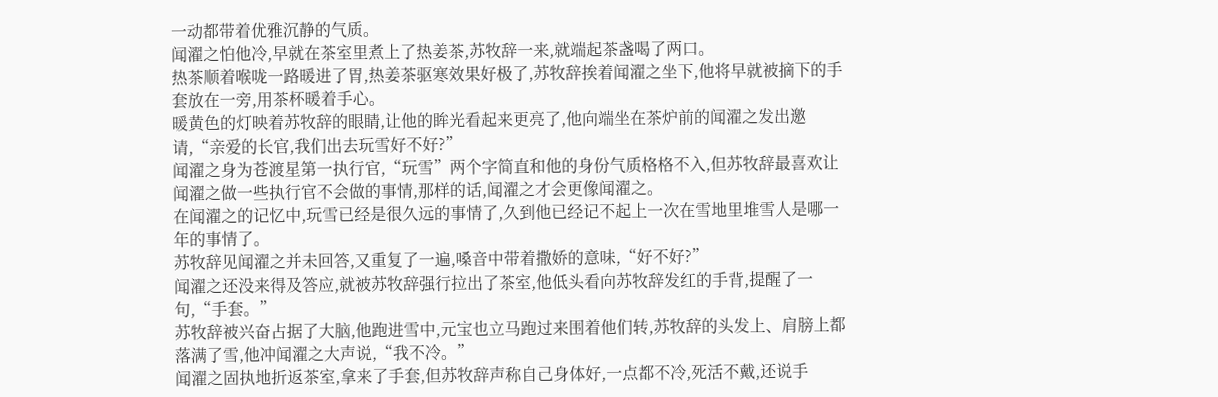一动都带着优雅沉静的气质。
闻濯之怕他冷,早就在茶室里煮上了热姜茶,苏牧辞一来,就端起茶盏喝了两口。
热茶顺着喉咙一路暖进了胃,热姜茶驱寒效果好极了,苏牧辞挨着闻濯之坐下,他将早就被摘下的手套放在一旁,用茶杯暖着手心。
暖黄色的灯映着苏牧辞的眼睛,让他的眸光看起来更亮了,他向端坐在茶炉前的闻濯之发出邀请,“亲爱的长官,我们出去玩雪好不好?”
闻濯之身为苍渡星第一执行官,“玩雪”两个字简直和他的身份气质格格不入,但苏牧辞最喜欢让闻濯之做一些执行官不会做的事情,那样的话,闻濯之才会更像闻濯之。
在闻濯之的记忆中,玩雪已经是很久远的事情了,久到他已经记不起上一次在雪地里堆雪人是哪一年的事情了。
苏牧辞见闻濯之并未回答,又重复了一遍,嗓音中带着撒娇的意味,“好不好?”
闻濯之还没来得及答应,就被苏牧辞强行拉出了茶室,他低头看向苏牧辞发红的手背,提醒了一句,“手套。”
苏牧辞被兴奋占据了大脑,他跑进雪中,元宝也立马跑过来围着他们转,苏牧辞的头发上、肩膀上都落满了雪,他冲闻濯之大声说,“我不冷。”
闻濯之固执地折返茶室,拿来了手套,但苏牧辞声称自己身体好,一点都不冷,死活不戴,还说手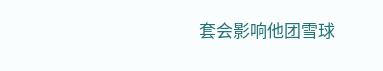套会影响他团雪球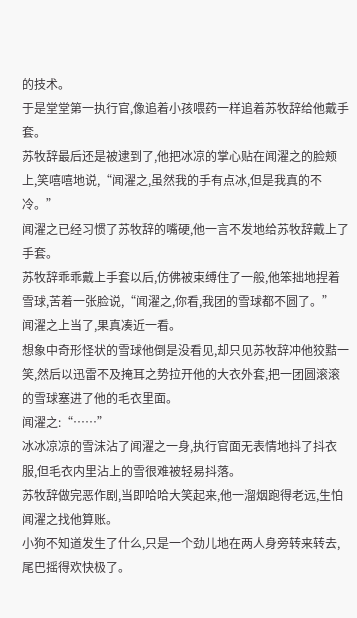的技术。
于是堂堂第一执行官,像追着小孩喂药一样追着苏牧辞给他戴手套。
苏牧辞最后还是被逮到了,他把冰凉的掌心贴在闻濯之的脸颊上,笑嘻嘻地说,“闻濯之,虽然我的手有点冰,但是我真的不冷。”
闻濯之已经习惯了苏牧辞的嘴硬,他一言不发地给苏牧辞戴上了手套。
苏牧辞乖乖戴上手套以后,仿佛被束缚住了一般,他笨拙地捏着雪球,苦着一张脸说,“闻濯之,你看,我团的雪球都不圆了。”
闻濯之上当了,果真凑近一看。
想象中奇形怪状的雪球他倒是没看见,却只见苏牧辞冲他狡黠一笑,然后以迅雷不及掩耳之势拉开他的大衣外套,把一团圆滚滚的雪球塞进了他的毛衣里面。
闻濯之:“……”
冰冰凉凉的雪沫沾了闻濯之一身,执行官面无表情地抖了抖衣服,但毛衣内里沾上的雪很难被轻易抖落。
苏牧辞做完恶作剧,当即哈哈大笑起来,他一溜烟跑得老远,生怕闻濯之找他算账。
小狗不知道发生了什么,只是一个劲儿地在两人身旁转来转去,尾巴摇得欢快极了。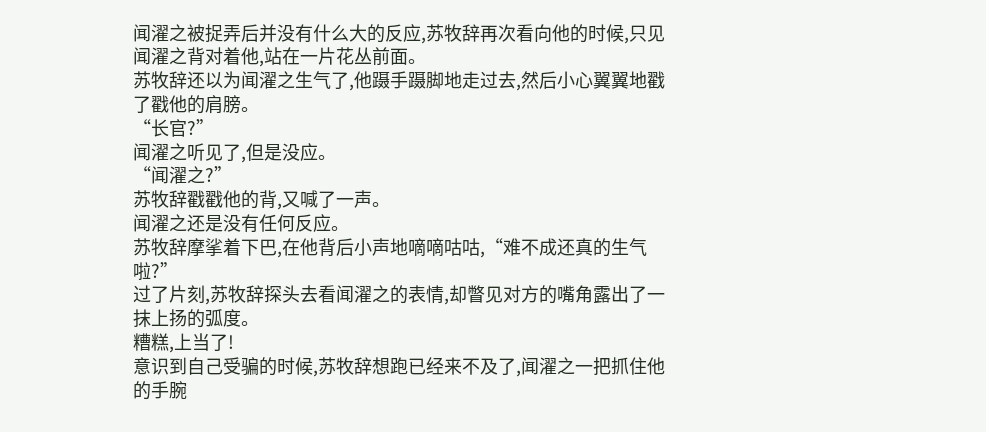闻濯之被捉弄后并没有什么大的反应,苏牧辞再次看向他的时候,只见闻濯之背对着他,站在一片花丛前面。
苏牧辞还以为闻濯之生气了,他蹑手蹑脚地走过去,然后小心翼翼地戳了戳他的肩膀。
“长官?”
闻濯之听见了,但是没应。
“闻濯之?”
苏牧辞戳戳他的背,又喊了一声。
闻濯之还是没有任何反应。
苏牧辞摩挲着下巴,在他背后小声地嘀嘀咕咕,“难不成还真的生气啦?”
过了片刻,苏牧辞探头去看闻濯之的表情,却瞥见对方的嘴角露出了一抹上扬的弧度。
糟糕,上当了!
意识到自己受骗的时候,苏牧辞想跑已经来不及了,闻濯之一把抓住他的手腕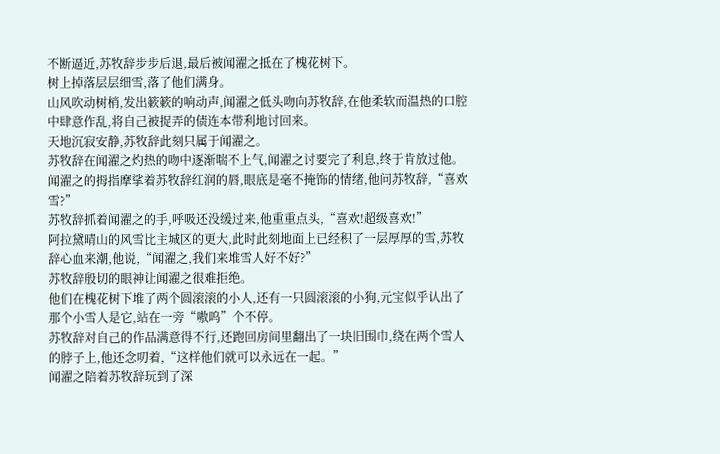不断逼近,苏牧辞步步后退,最后被闻濯之抵在了槐花树下。
树上掉落层层细雪,落了他们满身。
山风吹动树梢,发出簌簌的响动声,闻濯之低头吻向苏牧辞,在他柔软而温热的口腔中肆意作乱,将自己被捉弄的债连本带利地讨回来。
天地沉寂安静,苏牧辞此刻只属于闻濯之。
苏牧辞在闻濯之灼热的吻中逐渐喘不上气,闻濯之讨要完了利息,终于肯放过他。
闻濯之的拇指摩挲着苏牧辞红润的唇,眼底是毫不掩饰的情绪,他问苏牧辞,“喜欢雪?”
苏牧辞抓着闻濯之的手,呼吸还没缓过来,他重重点头,“喜欢!超级喜欢!”
阿拉黛晴山的风雪比主城区的更大,此时此刻地面上已经积了一层厚厚的雪,苏牧辞心血来潮,他说,“闻濯之,我们来堆雪人好不好?”
苏牧辞殷切的眼神让闻濯之很难拒绝。
他们在槐花树下堆了两个圆滚滚的小人,还有一只圆滚滚的小狗,元宝似乎认出了那个小雪人是它,站在一旁“嗷呜”个不停。
苏牧辞对自己的作品满意得不行,还跑回房间里翻出了一块旧围巾,绕在两个雪人的脖子上,他还念叨着,“这样他们就可以永远在一起。”
闻濯之陪着苏牧辞玩到了深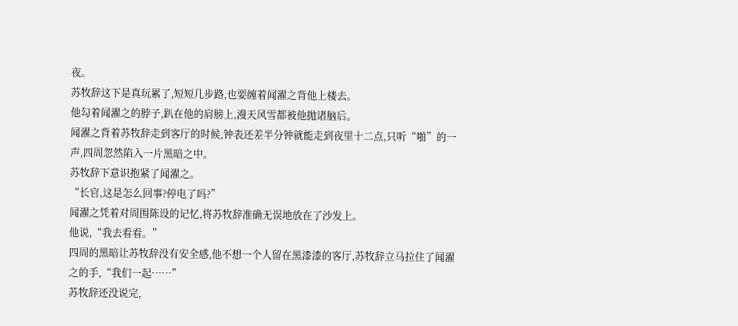夜。
苏牧辞这下是真玩累了,短短几步路,也要缠着闻濯之背他上楼去。
他勾着闻濯之的脖子,趴在他的肩膀上,漫天风雪都被他抛诸脑后。
闻濯之背着苏牧辞走到客厅的时候,钟表还差半分钟就能走到夜里十二点,只听“啪”的一声,四周忽然陷入一片黑暗之中。
苏牧辞下意识抱紧了闻濯之。
“长官,这是怎么回事?停电了吗?”
闻濯之凭着对周围陈设的记忆,将苏牧辞准确无误地放在了沙发上。
他说,“我去看看。”
四周的黑暗让苏牧辞没有安全感,他不想一个人留在黑漆漆的客厅,苏牧辞立马拉住了闻濯之的手,“我们一起……”
苏牧辞还没说完,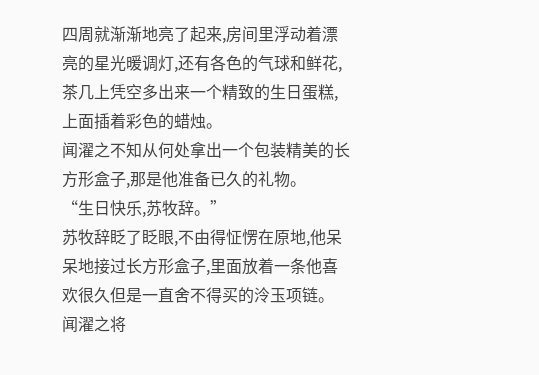四周就渐渐地亮了起来,房间里浮动着漂亮的星光暖调灯,还有各色的气球和鲜花,茶几上凭空多出来一个精致的生日蛋糕,上面插着彩色的蜡烛。
闻濯之不知从何处拿出一个包装精美的长方形盒子,那是他准备已久的礼物。
“生日快乐,苏牧辞。”
苏牧辞眨了眨眼,不由得怔愣在原地,他呆呆地接过长方形盒子,里面放着一条他喜欢很久但是一直舍不得买的泠玉项链。
闻濯之将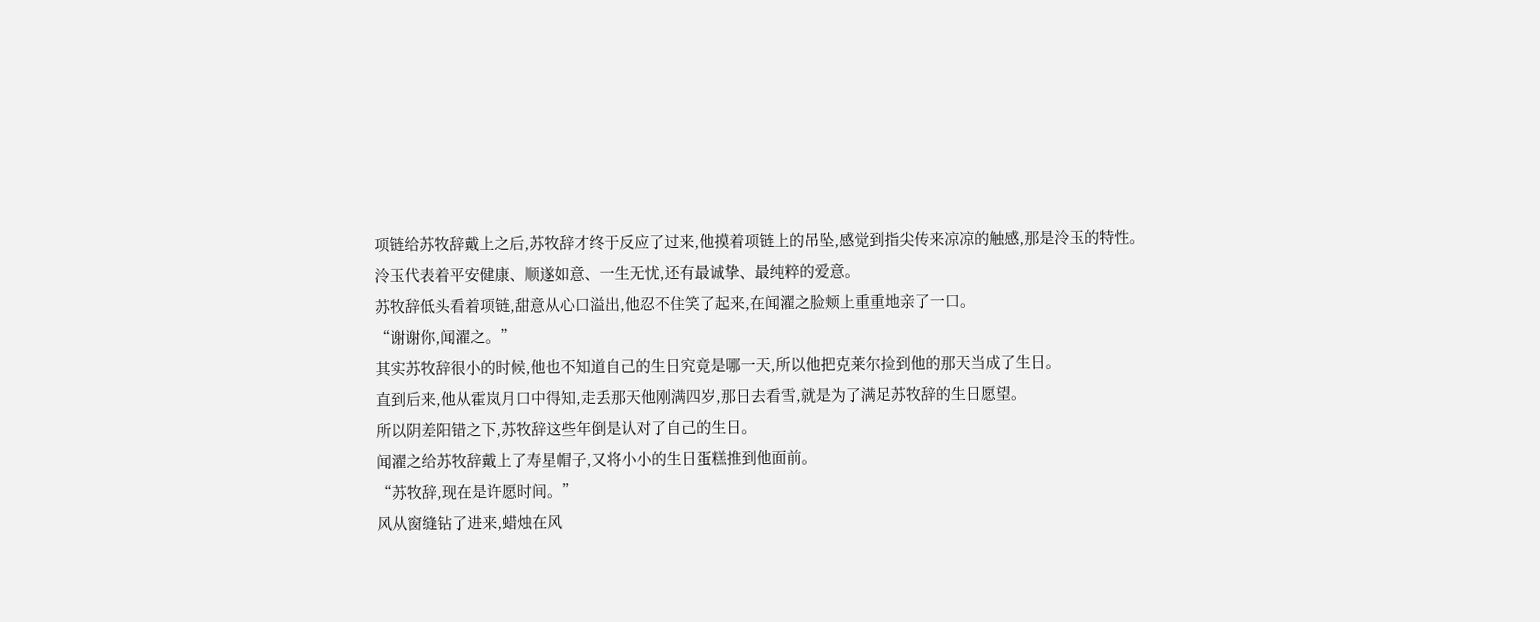项链给苏牧辞戴上之后,苏牧辞才终于反应了过来,他摸着项链上的吊坠,感觉到指尖传来凉凉的触感,那是泠玉的特性。
泠玉代表着平安健康、顺遂如意、一生无忧,还有最诚挚、最纯粹的爱意。
苏牧辞低头看着项链,甜意从心口溢出,他忍不住笑了起来,在闻濯之脸颊上重重地亲了一口。
“谢谢你,闻濯之。”
其实苏牧辞很小的时候,他也不知道自己的生日究竟是哪一天,所以他把克莱尔捡到他的那天当成了生日。
直到后来,他从霍岚月口中得知,走丢那天他刚满四岁,那日去看雪,就是为了满足苏牧辞的生日愿望。
所以阴差阳错之下,苏牧辞这些年倒是认对了自己的生日。
闻濯之给苏牧辞戴上了寿星帽子,又将小小的生日蛋糕推到他面前。
“苏牧辞,现在是许愿时间。”
风从窗缝钻了进来,蜡烛在风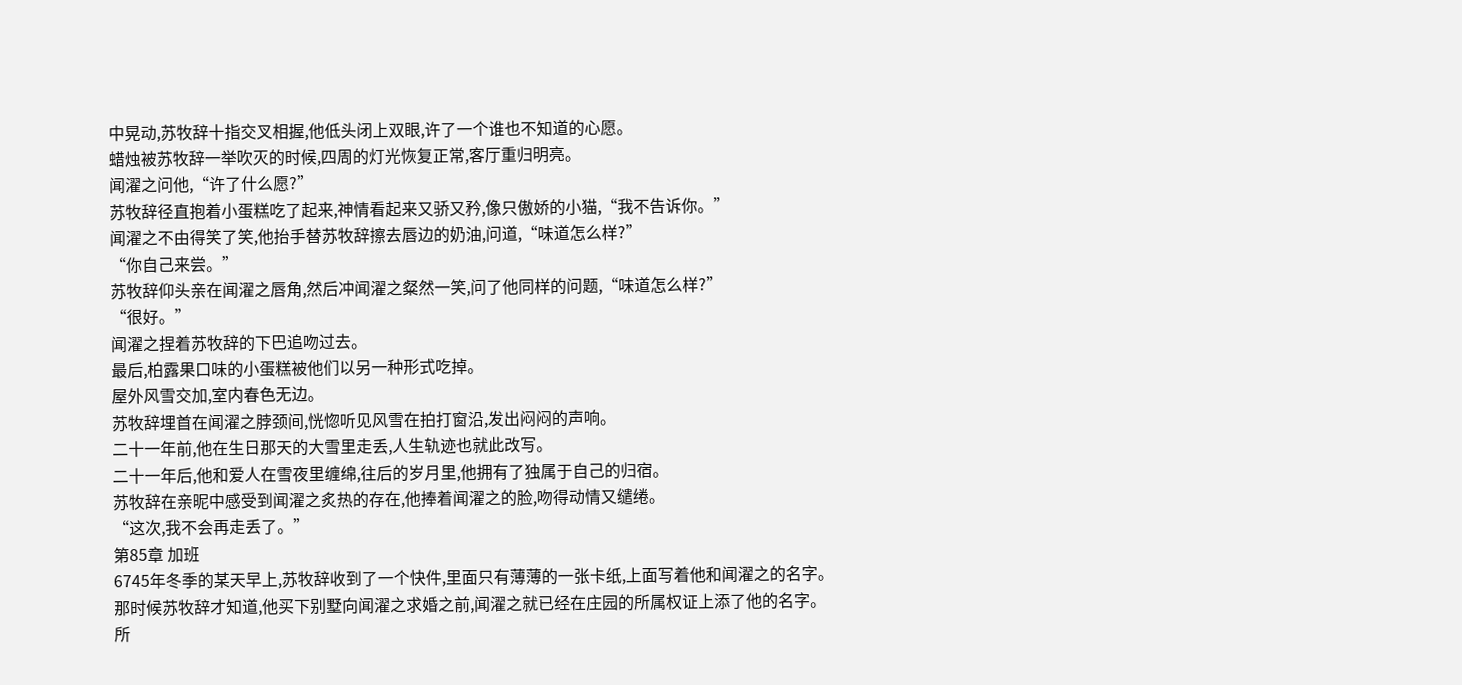中晃动,苏牧辞十指交叉相握,他低头闭上双眼,许了一个谁也不知道的心愿。
蜡烛被苏牧辞一举吹灭的时候,四周的灯光恢复正常,客厅重归明亮。
闻濯之问他,“许了什么愿?”
苏牧辞径直抱着小蛋糕吃了起来,神情看起来又骄又矜,像只傲娇的小猫,“我不告诉你。”
闻濯之不由得笑了笑,他抬手替苏牧辞擦去唇边的奶油,问道,“味道怎么样?”
“你自己来尝。”
苏牧辞仰头亲在闻濯之唇角,然后冲闻濯之粲然一笑,问了他同样的问题,“味道怎么样?”
“很好。”
闻濯之捏着苏牧辞的下巴追吻过去。
最后,柏露果口味的小蛋糕被他们以另一种形式吃掉。
屋外风雪交加,室内春色无边。
苏牧辞埋首在闻濯之脖颈间,恍惚听见风雪在拍打窗沿,发出闷闷的声响。
二十一年前,他在生日那天的大雪里走丢,人生轨迹也就此改写。
二十一年后,他和爱人在雪夜里缠绵,往后的岁月里,他拥有了独属于自己的归宿。
苏牧辞在亲昵中感受到闻濯之炙热的存在,他捧着闻濯之的脸,吻得动情又缱绻。
“这次,我不会再走丢了。”
第85章 加班
6745年冬季的某天早上,苏牧辞收到了一个快件,里面只有薄薄的一张卡纸,上面写着他和闻濯之的名字。
那时候苏牧辞才知道,他买下别墅向闻濯之求婚之前,闻濯之就已经在庄园的所属权证上添了他的名字。
所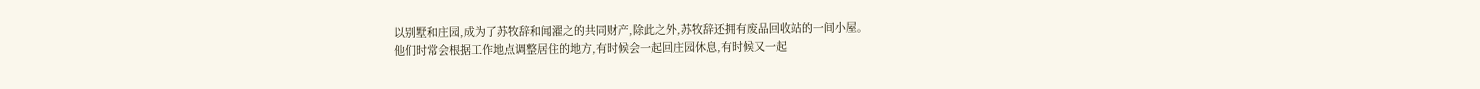以别墅和庄园,成为了苏牧辞和闻濯之的共同财产,除此之外,苏牧辞还拥有废品回收站的一间小屋。
他们时常会根据工作地点调整居住的地方,有时候会一起回庄园休息,有时候又一起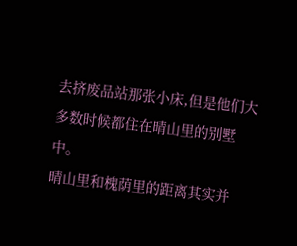去挤废品站那张小床,但是他们大多数时候都住在晴山里的别墅中。
晴山里和槐荫里的距离其实并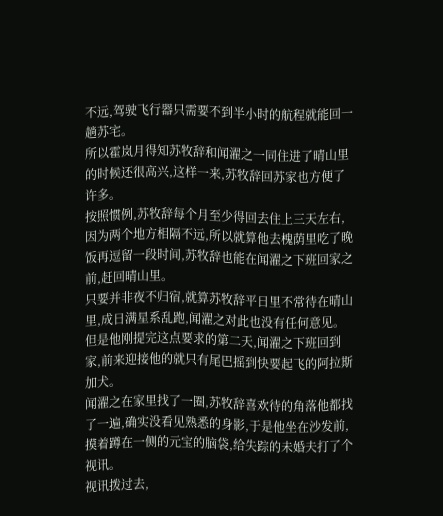不远,驾驶飞行器只需要不到半小时的航程就能回一趟苏宅。
所以霍岚月得知苏牧辞和闻濯之一同住进了晴山里的时候还很高兴,这样一来,苏牧辞回苏家也方便了许多。
按照惯例,苏牧辞每个月至少得回去住上三天左右,因为两个地方相隔不远,所以就算他去槐荫里吃了晚饭再逗留一段时间,苏牧辞也能在闻濯之下班回家之前,赶回晴山里。
只要并非夜不归宿,就算苏牧辞平日里不常待在晴山里,成日满星系乱跑,闻濯之对此也没有任何意见。
但是他刚提完这点要求的第二天,闻濯之下班回到家,前来迎接他的就只有尾巴摇到快要起飞的阿拉斯加犬。
闻濯之在家里找了一圈,苏牧辞喜欢待的角落他都找了一遍,确实没看见熟悉的身影,于是他坐在沙发前,摸着蹲在一侧的元宝的脑袋,给失踪的未婚夫打了个视讯。
视讯拨过去,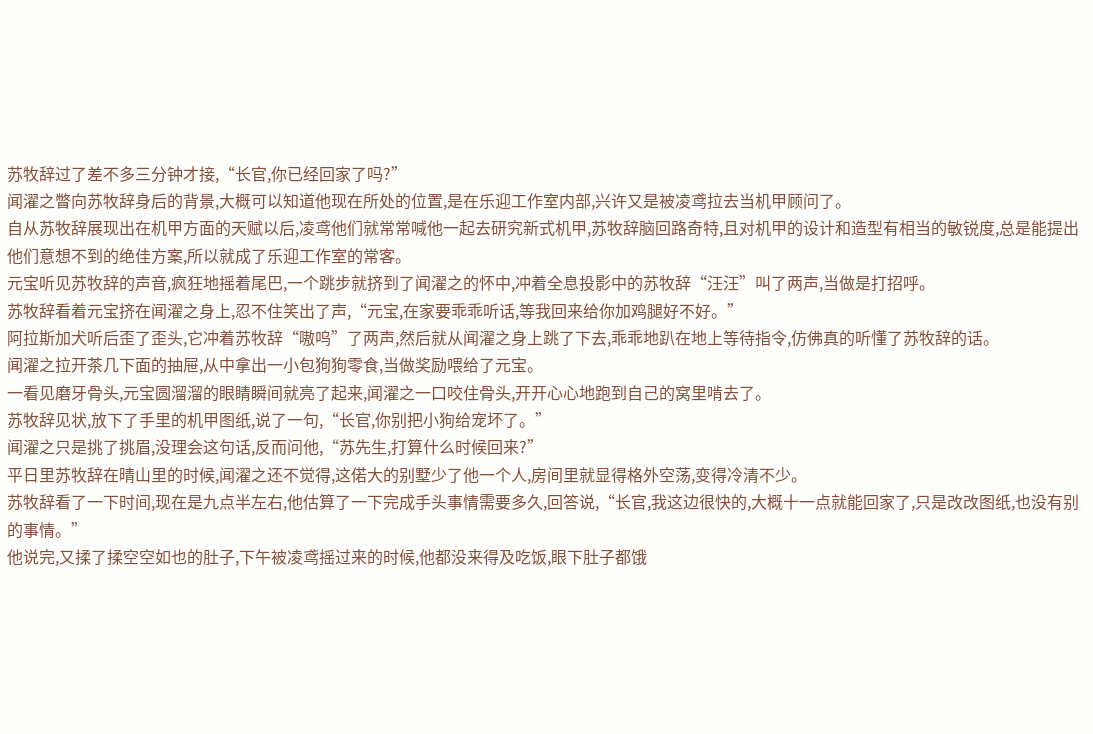苏牧辞过了差不多三分钟才接,“长官,你已经回家了吗?”
闻濯之瞥向苏牧辞身后的背景,大概可以知道他现在所处的位置,是在乐迎工作室内部,兴许又是被凌鸢拉去当机甲顾问了。
自从苏牧辞展现出在机甲方面的天赋以后,凌鸢他们就常常喊他一起去研究新式机甲,苏牧辞脑回路奇特,且对机甲的设计和造型有相当的敏锐度,总是能提出他们意想不到的绝佳方案,所以就成了乐迎工作室的常客。
元宝听见苏牧辞的声音,疯狂地摇着尾巴,一个跳步就挤到了闻濯之的怀中,冲着全息投影中的苏牧辞“汪汪”叫了两声,当做是打招呼。
苏牧辞看着元宝挤在闻濯之身上,忍不住笑出了声,“元宝,在家要乖乖听话,等我回来给你加鸡腿好不好。”
阿拉斯加犬听后歪了歪头,它冲着苏牧辞“嗷呜”了两声,然后就从闻濯之身上跳了下去,乖乖地趴在地上等待指令,仿佛真的听懂了苏牧辞的话。
闻濯之拉开茶几下面的抽屉,从中拿出一小包狗狗零食,当做奖励喂给了元宝。
一看见磨牙骨头,元宝圆溜溜的眼睛瞬间就亮了起来,闻濯之一口咬住骨头,开开心心地跑到自己的窝里啃去了。
苏牧辞见状,放下了手里的机甲图纸,说了一句,“长官,你别把小狗给宠坏了。”
闻濯之只是挑了挑眉,没理会这句话,反而问他,“苏先生,打算什么时候回来?”
平日里苏牧辞在晴山里的时候,闻濯之还不觉得,这偌大的别墅少了他一个人,房间里就显得格外空荡,变得冷清不少。
苏牧辞看了一下时间,现在是九点半左右,他估算了一下完成手头事情需要多久,回答说,“长官,我这边很快的,大概十一点就能回家了,只是改改图纸,也没有别的事情。”
他说完,又揉了揉空空如也的肚子,下午被凌鸢摇过来的时候,他都没来得及吃饭,眼下肚子都饿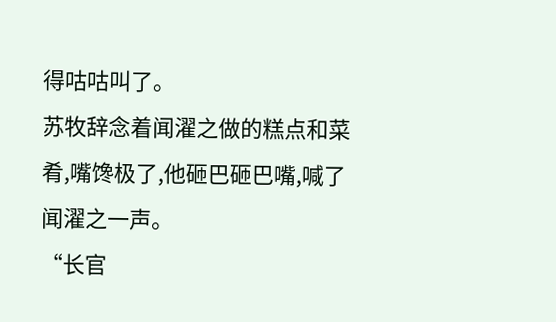得咕咕叫了。
苏牧辞念着闻濯之做的糕点和菜肴,嘴馋极了,他砸巴砸巴嘴,喊了闻濯之一声。
“长官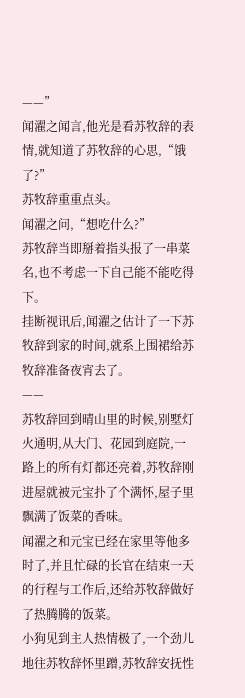——”
闻濯之闻言,他光是看苏牧辞的表情,就知道了苏牧辞的心思,“饿了?”
苏牧辞重重点头。
闻濯之问,“想吃什么?”
苏牧辞当即掰着指头报了一串菜名,也不考虑一下自己能不能吃得下。
挂断视讯后,闻濯之估计了一下苏牧辞到家的时间,就系上围裙给苏牧辞准备夜宵去了。
——
苏牧辞回到晴山里的时候,别墅灯火通明,从大门、花园到庭院,一路上的所有灯都还亮着,苏牧辞刚进屋就被元宝扑了个满怀,屋子里飘满了饭菜的香味。
闻濯之和元宝已经在家里等他多时了,并且忙碌的长官在结束一天的行程与工作后,还给苏牧辞做好了热腾腾的饭菜。
小狗见到主人热情极了,一个劲儿地往苏牧辞怀里蹭,苏牧辞安抚性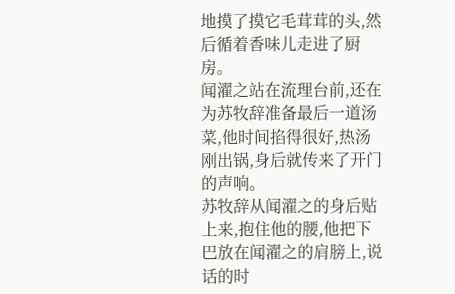地摸了摸它毛茸茸的头,然后循着香味儿走进了厨房。
闻濯之站在流理台前,还在为苏牧辞准备最后一道汤菜,他时间掐得很好,热汤刚出锅,身后就传来了开门的声响。
苏牧辞从闻濯之的身后贴上来,抱住他的腰,他把下巴放在闻濯之的肩膀上,说话的时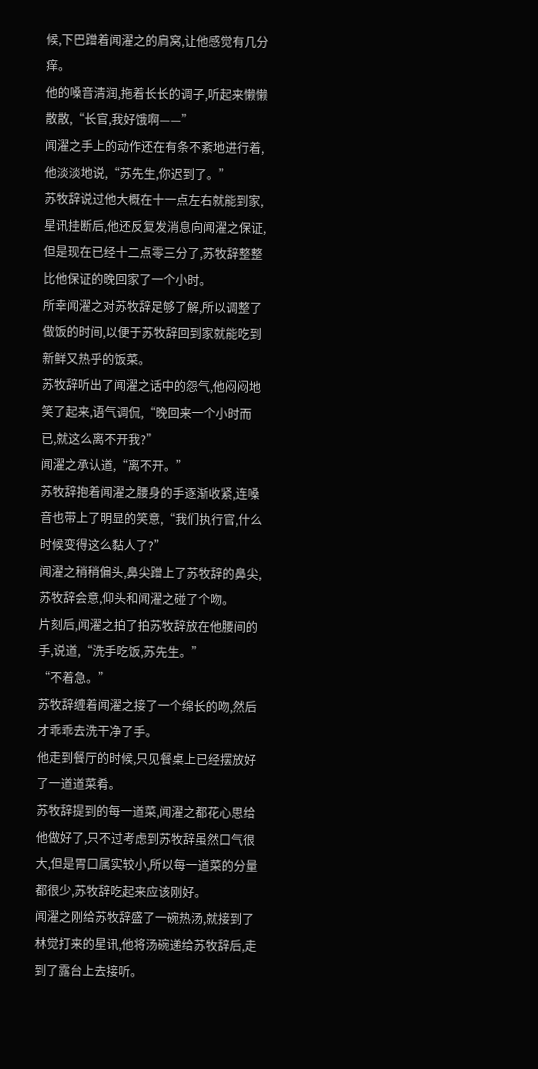候,下巴蹭着闻濯之的肩窝,让他感觉有几分痒。
他的嗓音清润,拖着长长的调子,听起来懒懒散散,“长官,我好饿啊——”
闻濯之手上的动作还在有条不紊地进行着,他淡淡地说,“苏先生,你迟到了。”
苏牧辞说过他大概在十一点左右就能到家,星讯挂断后,他还反复发消息向闻濯之保证,但是现在已经十二点零三分了,苏牧辞整整比他保证的晚回家了一个小时。
所幸闻濯之对苏牧辞足够了解,所以调整了做饭的时间,以便于苏牧辞回到家就能吃到新鲜又热乎的饭菜。
苏牧辞听出了闻濯之话中的怨气,他闷闷地笑了起来,语气调侃,“晚回来一个小时而已,就这么离不开我?”
闻濯之承认道,“离不开。”
苏牧辞抱着闻濯之腰身的手逐渐收紧,连嗓音也带上了明显的笑意,“我们执行官,什么时候变得这么黏人了?”
闻濯之稍稍偏头,鼻尖蹭上了苏牧辞的鼻尖,苏牧辞会意,仰头和闻濯之碰了个吻。
片刻后,闻濯之拍了拍苏牧辞放在他腰间的手,说道,“洗手吃饭,苏先生。”
“不着急。”
苏牧辞缠着闻濯之接了一个绵长的吻,然后才乖乖去洗干净了手。
他走到餐厅的时候,只见餐桌上已经摆放好了一道道菜肴。
苏牧辞提到的每一道菜,闻濯之都花心思给他做好了,只不过考虑到苏牧辞虽然口气很大,但是胃口属实较小,所以每一道菜的分量都很少,苏牧辞吃起来应该刚好。
闻濯之刚给苏牧辞盛了一碗热汤,就接到了林觉打来的星讯,他将汤碗递给苏牧辞后,走到了露台上去接听。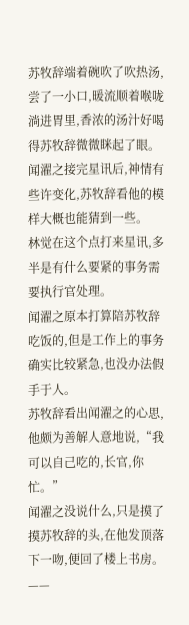苏牧辞端着碗吹了吹热汤,尝了一小口,暖流顺着喉咙淌进胃里,香浓的汤汁好喝得苏牧辞微微眯起了眼。
闻濯之接完星讯后,神情有些许变化,苏牧辞看他的模样大概也能猜到一些。
林觉在这个点打来星讯,多半是有什么要紧的事务需要执行官处理。
闻濯之原本打算陪苏牧辞吃饭的,但是工作上的事务确实比较紧急,也没办法假手于人。
苏牧辞看出闻濯之的心思,他颇为善解人意地说,“我可以自己吃的,长官,你忙。”
闻濯之没说什么,只是摸了摸苏牧辞的头,在他发顶落下一吻,便回了楼上书房。
——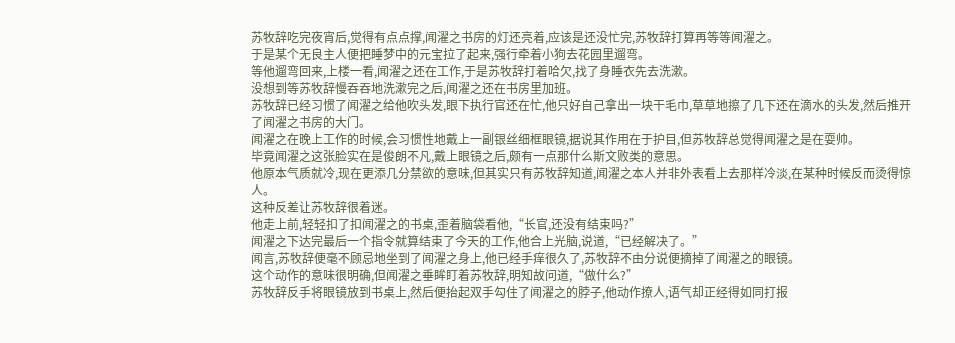苏牧辞吃完夜宵后,觉得有点点撑,闻濯之书房的灯还亮着,应该是还没忙完,苏牧辞打算再等等闻濯之。
于是某个无良主人便把睡梦中的元宝拉了起来,强行牵着小狗去花园里遛弯。
等他遛弯回来,上楼一看,闻濯之还在工作,于是苏牧辞打着哈欠,找了身睡衣先去洗漱。
没想到等苏牧辞慢吞吞地洗漱完之后,闻濯之还在书房里加班。
苏牧辞已经习惯了闻濯之给他吹头发,眼下执行官还在忙,他只好自己拿出一块干毛巾,草草地擦了几下还在滴水的头发,然后推开了闻濯之书房的大门。
闻濯之在晚上工作的时候,会习惯性地戴上一副银丝细框眼镜,据说其作用在于护目,但苏牧辞总觉得闻濯之是在耍帅。
毕竟闻濯之这张脸实在是俊朗不凡,戴上眼镜之后,颇有一点那什么斯文败类的意思。
他原本气质就冷,现在更添几分禁欲的意味,但其实只有苏牧辞知道,闻濯之本人并非外表看上去那样冷淡,在某种时候反而烫得惊人。
这种反差让苏牧辞很着迷。
他走上前,轻轻扣了扣闻濯之的书桌,歪着脑袋看他,“长官,还没有结束吗?”
闻濯之下达完最后一个指令就算结束了今天的工作,他合上光脑,说道,“已经解决了。”
闻言,苏牧辞便毫不顾忌地坐到了闻濯之身上,他已经手痒很久了,苏牧辞不由分说便摘掉了闻濯之的眼镜。
这个动作的意味很明确,但闻濯之垂眸盯着苏牧辞,明知故问道,“做什么?”
苏牧辞反手将眼镜放到书桌上,然后便抬起双手勾住了闻濯之的脖子,他动作撩人,语气却正经得如同打报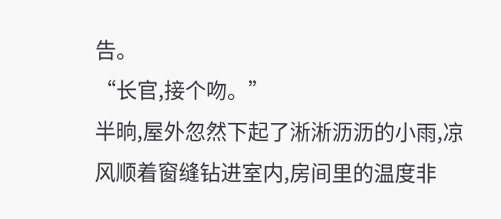告。
“长官,接个吻。”
半晌,屋外忽然下起了淅淅沥沥的小雨,凉风顺着窗缝钻进室内,房间里的温度非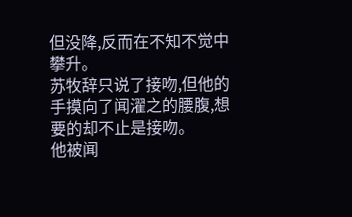但没降,反而在不知不觉中攀升。
苏牧辞只说了接吻,但他的手摸向了闻濯之的腰腹,想要的却不止是接吻。
他被闻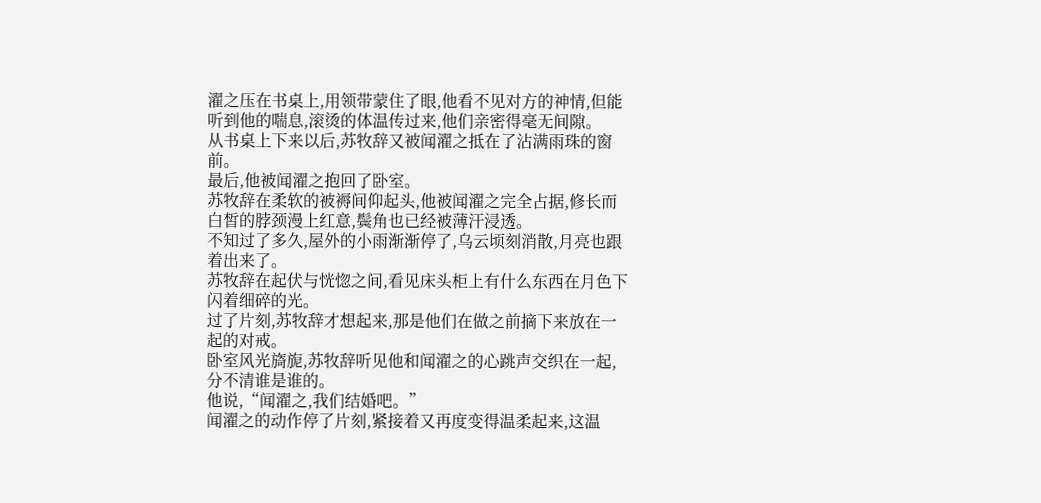濯之压在书桌上,用领带蒙住了眼,他看不见对方的神情,但能听到他的喘息,滚烫的体温传过来,他们亲密得毫无间隙。
从书桌上下来以后,苏牧辞又被闻濯之抵在了沾满雨珠的窗前。
最后,他被闻濯之抱回了卧室。
苏牧辞在柔软的被褥间仰起头,他被闻濯之完全占据,修长而白皙的脖颈漫上红意,鬓角也已经被薄汗浸透。
不知过了多久,屋外的小雨渐渐停了,乌云顷刻消散,月亮也跟着出来了。
苏牧辞在起伏与恍惚之间,看见床头柜上有什么东西在月色下闪着细碎的光。
过了片刻,苏牧辞才想起来,那是他们在做之前摘下来放在一起的对戒。
卧室风光旖旎,苏牧辞听见他和闻濯之的心跳声交织在一起,分不清谁是谁的。
他说,“闻濯之,我们结婚吧。”
闻濯之的动作停了片刻,紧接着又再度变得温柔起来,这温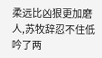柔远比凶狠更加磨人,苏牧辞忍不住低吟了两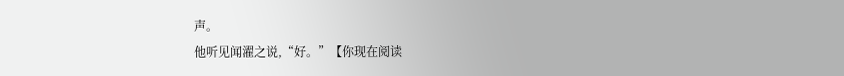声。
他听见闻濯之说,“好。”【你现在阅读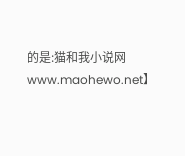的是:猫和我小说网 www.maohewo.net】